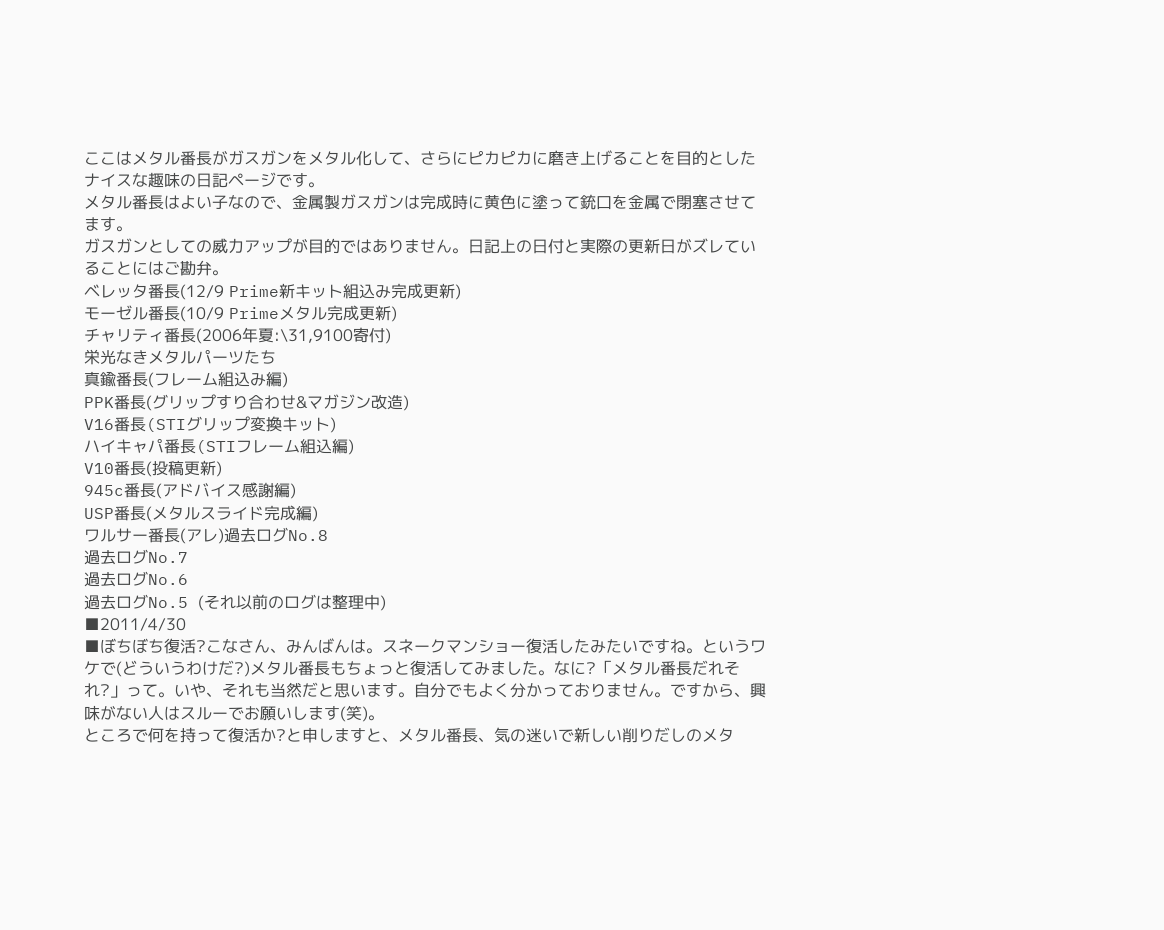ここはメタル番長がガスガンをメタル化して、さらにピカピカに磨き上げることを目的としたナイスな趣味の日記ページです。
メタル番長はよい子なので、金属製ガスガンは完成時に黄色に塗って銃口を金属で閉塞させてます。
ガスガンとしての威力アップが目的ではありません。日記上の日付と実際の更新日がズレていることにはご勘弁。
ベレッタ番長(12/9 Prime新キット組込み完成更新)
モーゼル番長(10/9 Primeメタル完成更新)
チャリティ番長(2006年夏:\31,9100寄付)
栄光なきメタルパーツたち
真鍮番長(フレーム組込み編)
PPK番長(グリップすり合わせ&マガジン改造)
V16番長(STIグリップ変換キット)
ハイキャパ番長(STIフレーム組込編)
V10番長(投稿更新)
945c番長(アドバイス感謝編)
USP番長(メタルスライド完成編)
ワルサー番長(アレ)過去ログNo.8
過去ログNo.7
過去ログNo.6
過去ログNo.5 (それ以前のログは整理中)
■2011/4/30
■ぼちぼち復活?こなさん、みんばんは。スネークマンショー復活したみたいですね。というワケで(どういうわけだ?)メタル番長もちょっと復活してみました。なに?「メタル番長だれそれ?」って。いや、それも当然だと思います。自分でもよく分かっておりません。ですから、興味がない人はスルーでお願いします(笑)。
ところで何を持って復活か?と申しますと、メタル番長、気の迷いで新しい削りだしのメタ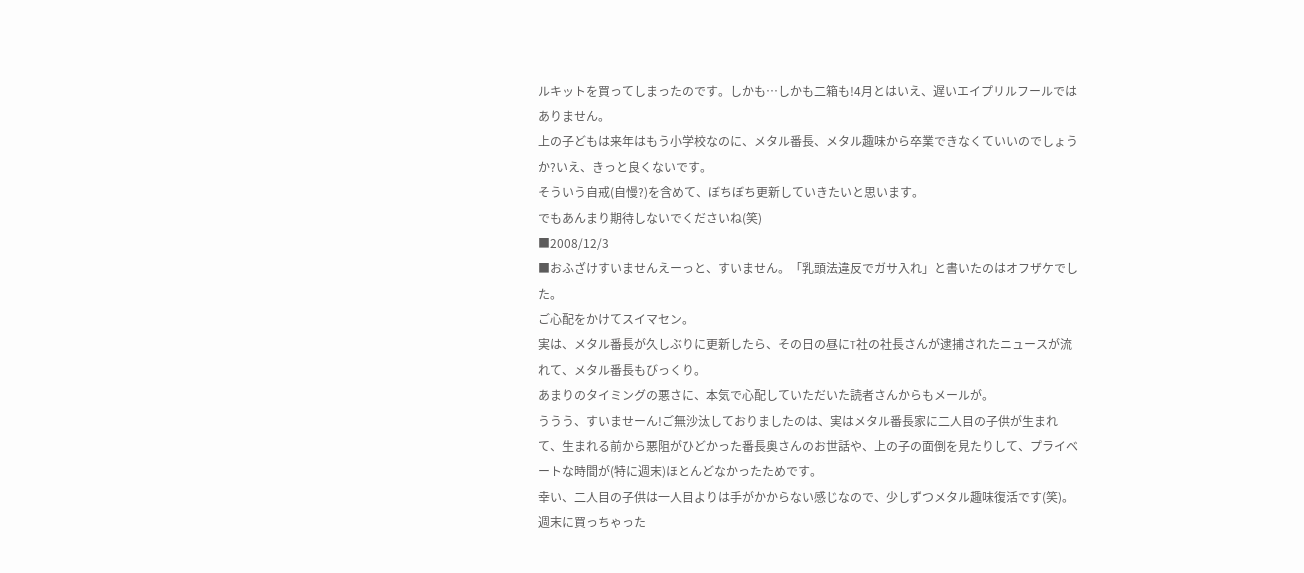ルキットを買ってしまったのです。しかも…しかも二箱も!4月とはいえ、遅いエイプリルフールではありません。
上の子どもは来年はもう小学校なのに、メタル番長、メタル趣味から卒業できなくていいのでしょうか?いえ、きっと良くないです。
そういう自戒(自慢?)を含めて、ぼちぼち更新していきたいと思います。
でもあんまり期待しないでくださいね(笑)
■2008/12/3
■おふざけすいませんえーっと、すいません。「乳頭法違反でガサ入れ」と書いたのはオフザケでした。
ご心配をかけてスイマセン。
実は、メタル番長が久しぶりに更新したら、その日の昼にT社の社長さんが逮捕されたニュースが流れて、メタル番長もびっくり。
あまりのタイミングの悪さに、本気で心配していただいた読者さんからもメールが。
ううう、すいませーん!ご無沙汰しておりましたのは、実はメタル番長家に二人目の子供が生まれて、生まれる前から悪阻がひどかった番長奥さんのお世話や、上の子の面倒を見たりして、プライベートな時間が(特に週末)ほとんどなかったためです。
幸い、二人目の子供は一人目よりは手がかからない感じなので、少しずつメタル趣味復活です(笑)。
週末に買っちゃった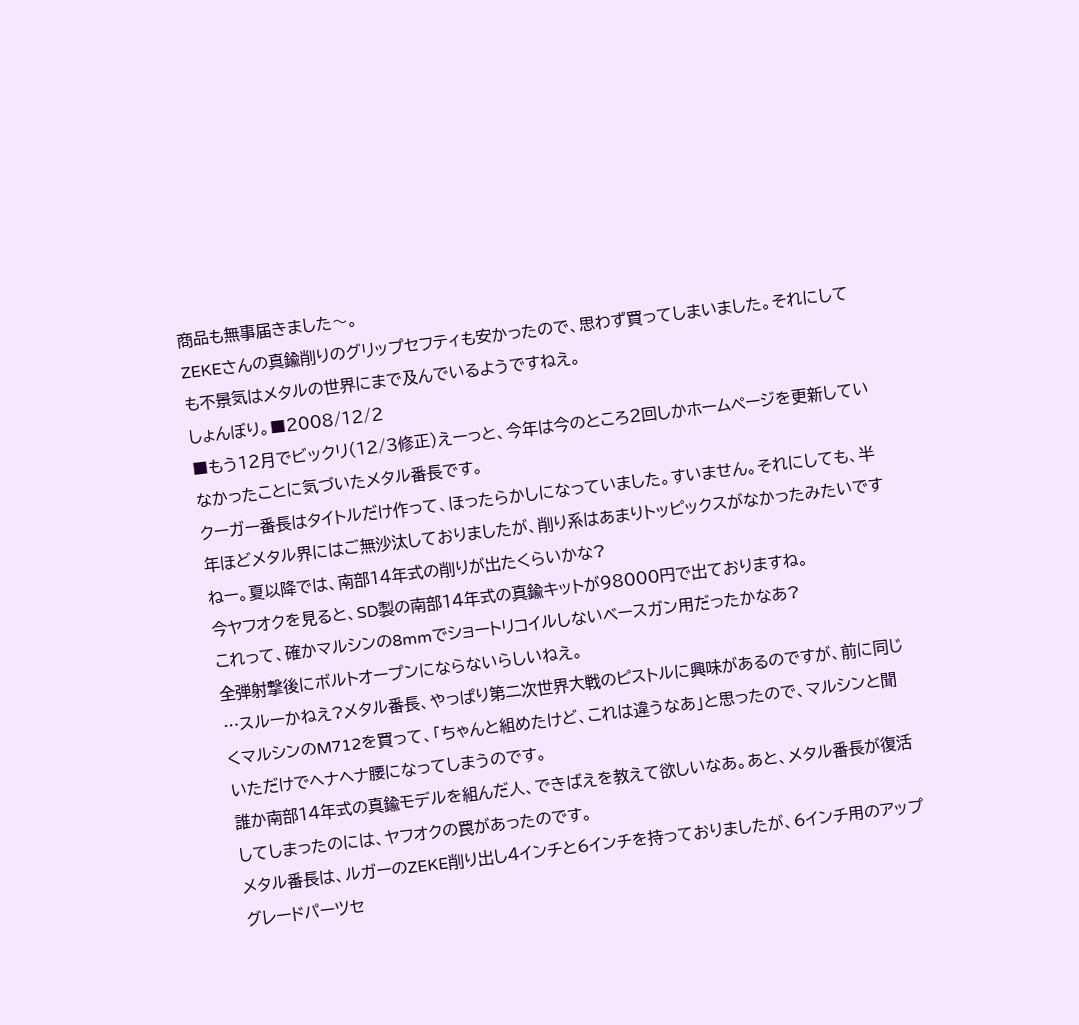商品も無事届きました〜。
ZEKEさんの真鍮削りのグリップセフティも安かったので、思わず買ってしまいました。それにしても不景気はメタルの世界にまで及んでいるようですねえ。
しょんぼり。■2008/12/2
■もう12月でビックリ(12/3修正)えーっと、今年は今のところ2回しかホームページを更新していなかったことに気づいたメタル番長です。
クーガー番長はタイトルだけ作って、ほったらかしになっていました。すいません。それにしても、半年ほどメタル界にはご無沙汰しておりましたが、削り系はあまりトッピックスがなかったみたいですねー。夏以降では、南部14年式の削りが出たくらいかな?
今ヤフオクを見ると、SD製の南部14年式の真鍮キットが98000円で出ておりますね。
これって、確かマルシンの8mmでショートリコイルしないベースガン用だったかなあ?
全弾射撃後にボルトオープンにならないらしいねえ。
…スルーかねえ?メタル番長、やっぱり第二次世界大戦のピストルに興味があるのですが、前に同じくマルシンのM712を買って、「ちゃんと組めたけど、これは違うなあ」と思ったので、マルシンと聞いただけでヘナヘナ腰になってしまうのです。
誰か南部14年式の真鍮モデルを組んだ人、できばえを教えて欲しいなあ。あと、メタル番長が復活してしまったのには、ヤフオクの罠があったのです。
メタル番長は、ルガーのZEKE削り出し4インチと6インチを持っておりましたが、6インチ用のアップグレードパーツセ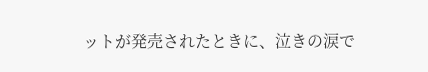ットが発売されたときに、泣きの涙で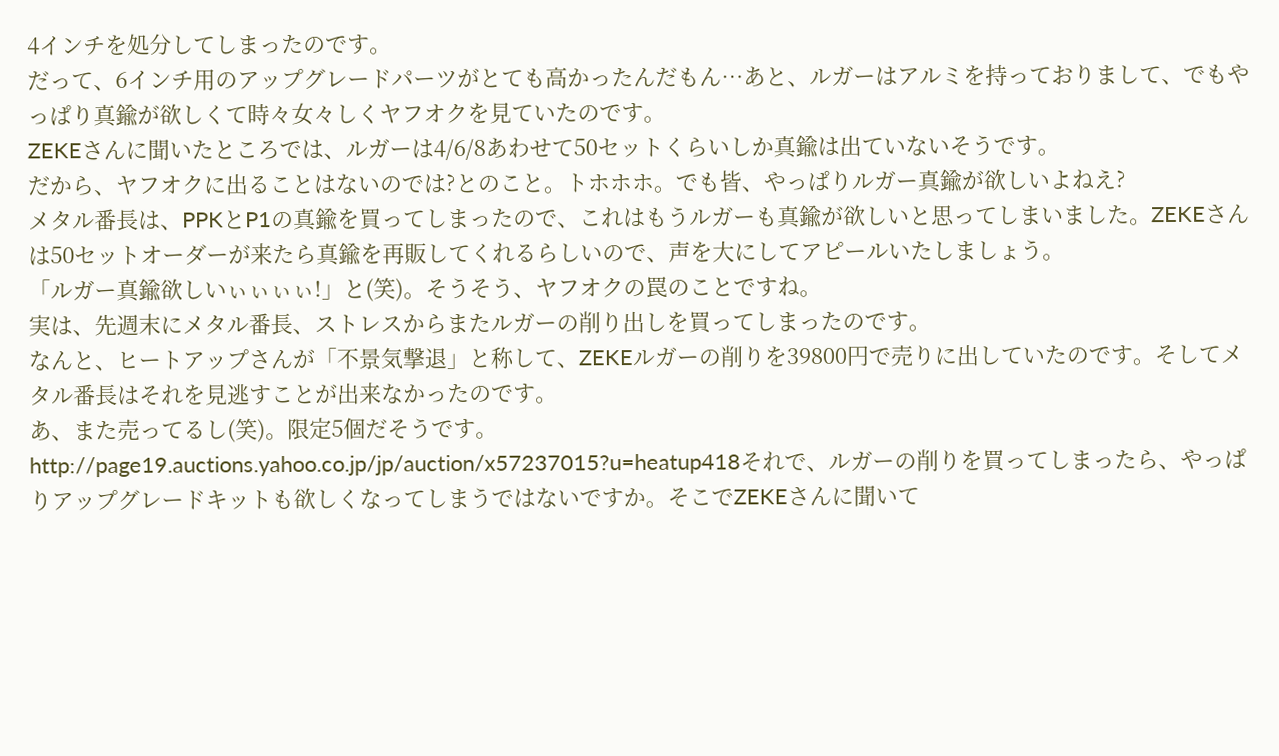4インチを処分してしまったのです。
だって、6インチ用のアップグレードパーツがとても高かったんだもん…あと、ルガーはアルミを持っておりまして、でもやっぱり真鍮が欲しくて時々女々しくヤフオクを見ていたのです。
ZEKEさんに聞いたところでは、ルガーは4/6/8あわせて50セットくらいしか真鍮は出ていないそうです。
だから、ヤフオクに出ることはないのでは?とのこと。トホホホ。でも皆、やっぱりルガー真鍮が欲しいよねえ?
メタル番長は、PPKとP1の真鍮を買ってしまったので、これはもうルガーも真鍮が欲しいと思ってしまいました。ZEKEさんは50セットオーダーが来たら真鍮を再販してくれるらしいので、声を大にしてアピールいたしましょう。
「ルガー真鍮欲しいぃぃぃぃ!」と(笑)。そうそう、ヤフオクの罠のことですね。
実は、先週末にメタル番長、ストレスからまたルガーの削り出しを買ってしまったのです。
なんと、ヒートアップさんが「不景気撃退」と称して、ZEKEルガーの削りを39800円で売りに出していたのです。そしてメタル番長はそれを見逃すことが出来なかったのです。
あ、また売ってるし(笑)。限定5個だそうです。
http://page19.auctions.yahoo.co.jp/jp/auction/x57237015?u=heatup418それで、ルガーの削りを買ってしまったら、やっぱりアップグレードキットも欲しくなってしまうではないですか。そこでZEKEさんに聞いて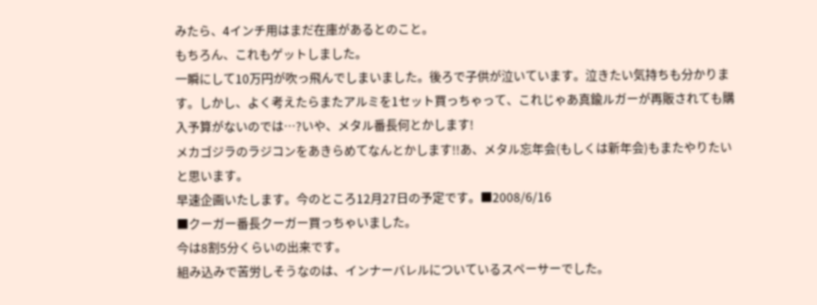みたら、4インチ用はまだ在庫があるとのこと。
もちろん、これもゲットしました。
一瞬にして10万円が吹っ飛んでしまいました。後ろで子供が泣いています。泣きたい気持ちも分かります。しかし、よく考えたらまたアルミを1セット買っちゃって、これじゃあ真鍮ルガーが再販されても購入予算がないのでは…?いや、メタル番長何とかします!
メカゴジラのラジコンをあきらめてなんとかします!!あ、メタル忘年会(もしくは新年会)もまたやりたいと思います。
早速企画いたします。今のところ12月27日の予定です。■2008/6/16
■クーガー番長クーガー買っちゃいました。
今は8割5分くらいの出来です。
組み込みで苦労しそうなのは、インナーバレルについているスペーサーでした。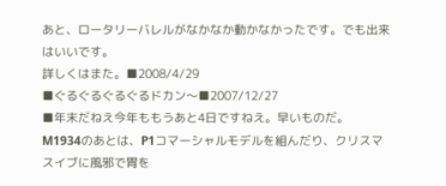あと、ロータリーバレルがなかなか動かなかったです。でも出来はいいです。
詳しくはまた。■2008/4/29
■ぐるぐるぐるぐるドカン〜■2007/12/27
■年末だねえ今年ももうあと4日ですねえ。早いものだ。
M1934のあとは、P1コマーシャルモデルを組んだり、クリスマスイブに風邪で胃を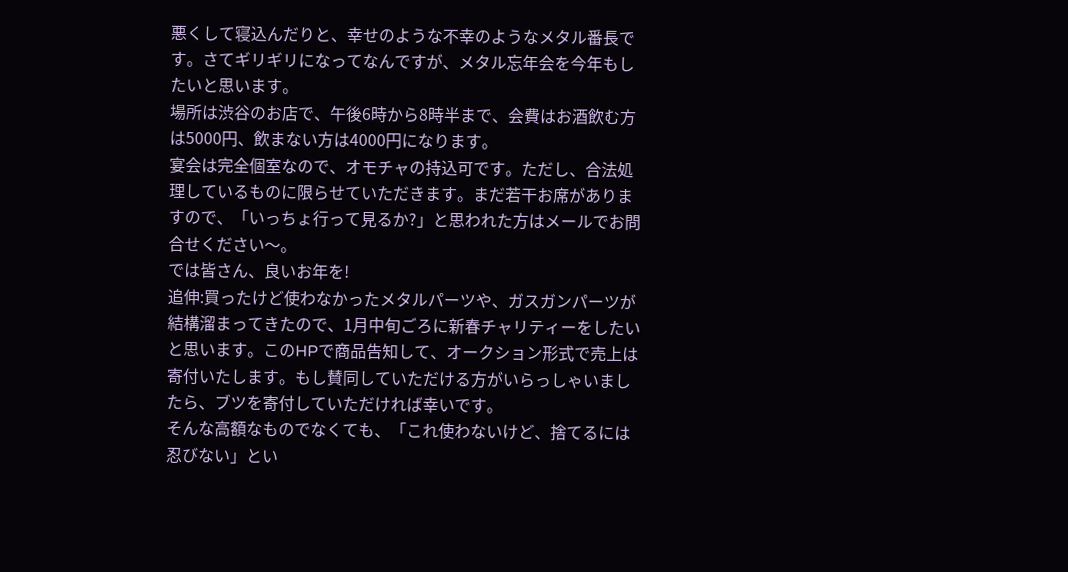悪くして寝込んだりと、幸せのような不幸のようなメタル番長です。さてギリギリになってなんですが、メタル忘年会を今年もしたいと思います。
場所は渋谷のお店で、午後6時から8時半まで、会費はお酒飲む方は5000円、飲まない方は4000円になります。
宴会は完全個室なので、オモチャの持込可です。ただし、合法処理しているものに限らせていただきます。まだ若干お席がありますので、「いっちょ行って見るか?」と思われた方はメールでお問合せください〜。
では皆さん、良いお年を!
追伸:買ったけど使わなかったメタルパーツや、ガスガンパーツが結構溜まってきたので、1月中旬ごろに新春チャリティーをしたいと思います。このHPで商品告知して、オークション形式で売上は寄付いたします。もし賛同していただける方がいらっしゃいましたら、ブツを寄付していただければ幸いです。
そんな高額なものでなくても、「これ使わないけど、捨てるには忍びない」とい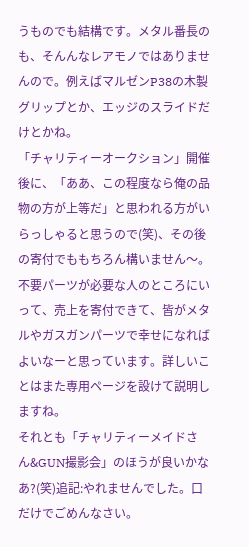うものでも結構です。メタル番長のも、そんんなレアモノではありませんので。例えばマルゼンP38の木製グリップとか、エッジのスライドだけとかね。
「チャリティーオークション」開催後に、「ああ、この程度なら俺の品物の方が上等だ」と思われる方がいらっしゃると思うので(笑)、その後の寄付でももちろん構いません〜。
不要パーツが必要な人のところにいって、売上を寄付できて、皆がメタルやガスガンパーツで幸せになればよいなーと思っています。詳しいことはまた専用ページを設けて説明しますね。
それとも「チャリティーメイドさん&GUN撮影会」のほうが良いかなあ?(笑)追記:やれませんでした。口だけでごめんなさい。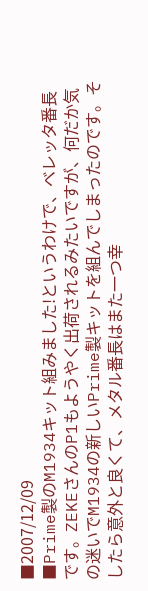■2007/12/09
■Prime製のM1934キット組みました!というわけで、ベレッタ番長です。ZEKEさんのP1もようやく出荷されるみたいですが、何だか気の迷いでM1934の新しいPrime製キットを組んでしまったのです。そしたら意外と良くて、メタル番長はまた一つ幸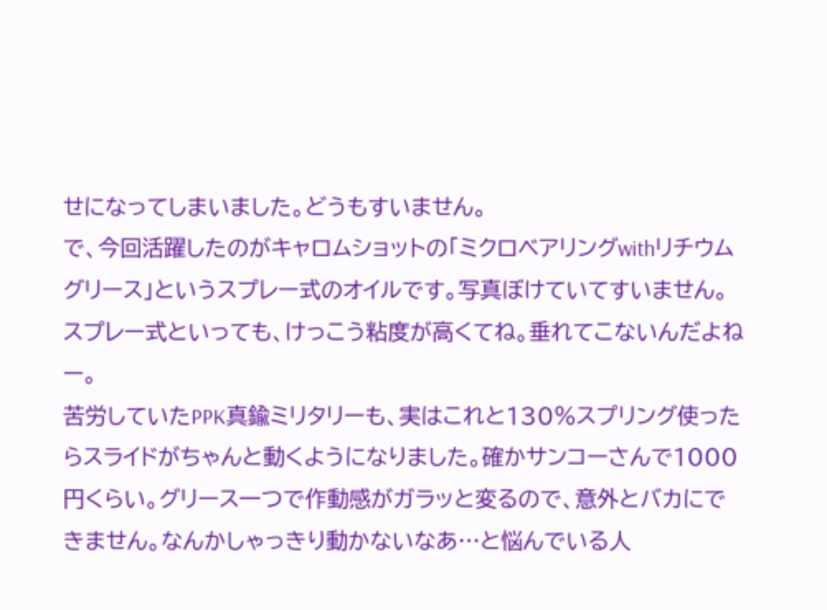せになってしまいました。どうもすいません。
で、今回活躍したのがキャロムショットの「ミクロベアリングwithリチウムグリース」というスプレー式のオイルです。写真ぼけていてすいません。
スプレー式といっても、けっこう粘度が高くてね。垂れてこないんだよねー。
苦労していたPPK真鍮ミリタリーも、実はこれと130%スプリング使ったらスライドがちゃんと動くようになりました。確かサンコーさんで1000円くらい。グリース一つで作動感がガラッと変るので、意外とバカにできません。なんかしゃっきり動かないなあ…と悩んでいる人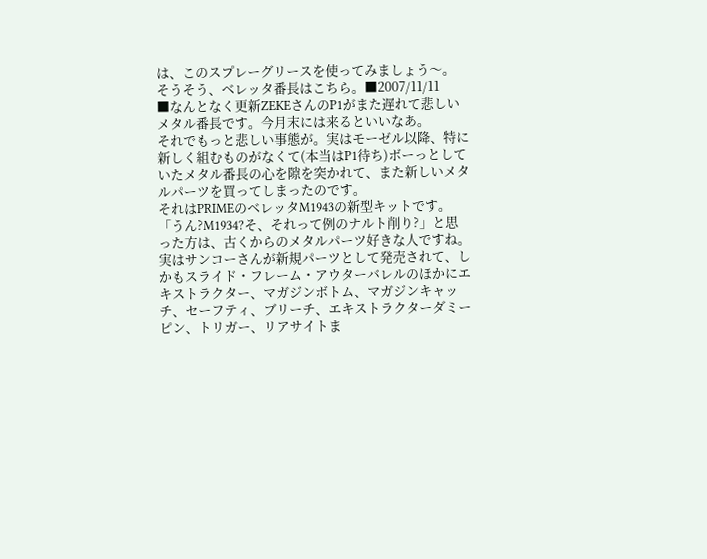は、このスプレーグリースを使ってみましょう〜。
そうそう、ベレッタ番長はこちら。■2007/11/11
■なんとなく更新ZEKEさんのP1がまた遅れて悲しいメタル番長です。今月末には来るといいなあ。
それでもっと悲しい事態が。実はモーゼル以降、特に新しく組むものがなくて(本当はP1待ち)ボーっとしていたメタル番長の心を隙を突かれて、また新しいメタルパーツを買ってしまったのです。
それはPRIMEのベレッタM1943の新型キットです。「うん?M1934?そ、それって例のナルト削り?」と思った方は、古くからのメタルパーツ好きな人ですね。
実はサンコーさんが新規パーツとして発売されて、しかもスライド・フレーム・アウターバレルのほかにエキストラクター、マガジンボトム、マガジンキャッチ、セーフティ、ブリーチ、エキストラクターダミーピン、トリガー、リアサイトま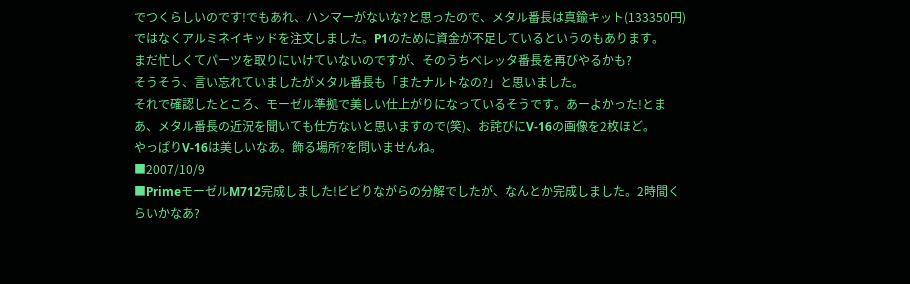でつくらしいのです!でもあれ、ハンマーがないな?と思ったので、メタル番長は真鍮キット(133350円)ではなくアルミネイキッドを注文しました。P1のために資金が不足しているというのもあります。
まだ忙しくてパーツを取りにいけていないのですが、そのうちベレッタ番長を再びやるかも?
そうそう、言い忘れていましたがメタル番長も「またナルトなの?」と思いました。
それで確認したところ、モーゼル準拠で美しい仕上がりになっているそうです。あーよかった!とまあ、メタル番長の近況を聞いても仕方ないと思いますので(笑)、お詫びにV-16の画像を2枚ほど。
やっぱりV-16は美しいなあ。飾る場所?を問いませんね。
■2007/10/9
■PrimeモーゼルM712完成しました!ビビりながらの分解でしたが、なんとか完成しました。2時間くらいかなあ?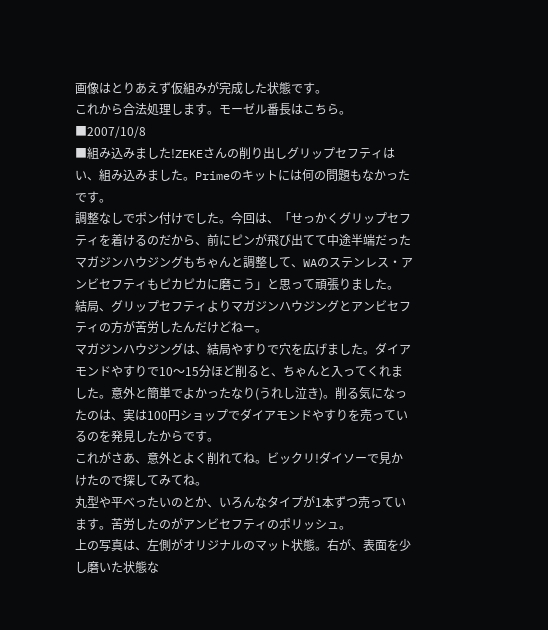画像はとりあえず仮組みが完成した状態です。
これから合法処理します。モーゼル番長はこちら。
■2007/10/8
■組み込みました!ZEKEさんの削り出しグリップセフティはい、組み込みました。Primeのキットには何の問題もなかったです。
調整なしでポン付けでした。今回は、「せっかくグリップセフティを着けるのだから、前にピンが飛び出てて中途半端だったマガジンハウジングもちゃんと調整して、WAのステンレス・アンビセフティもピカピカに磨こう」と思って頑張りました。
結局、グリップセフティよりマガジンハウジングとアンビセフティの方が苦労したんだけどねー。
マガジンハウジングは、結局やすりで穴を広げました。ダイアモンドやすりで10〜15分ほど削ると、ちゃんと入ってくれました。意外と簡単でよかったなり(うれし泣き)。削る気になったのは、実は100円ショップでダイアモンドやすりを売っているのを発見したからです。
これがさあ、意外とよく削れてね。ビックリ!ダイソーで見かけたので探してみてね。
丸型や平べったいのとか、いろんなタイプが1本ずつ売っています。苦労したのがアンビセフティのポリッシュ。
上の写真は、左側がオリジナルのマット状態。右が、表面を少し磨いた状態な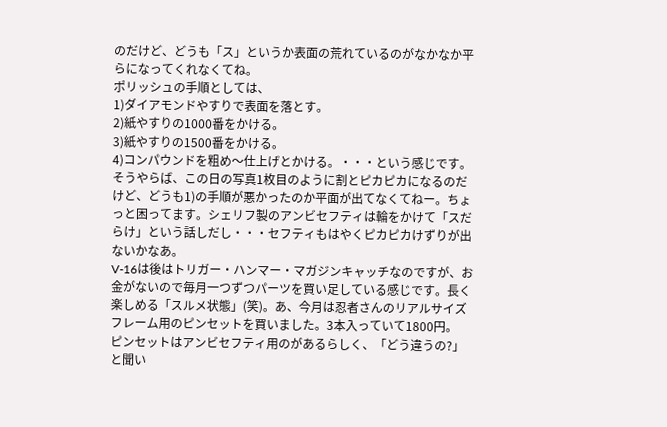のだけど、どうも「ス」というか表面の荒れているのがなかなか平らになってくれなくてね。
ポリッシュの手順としては、
1)ダイアモンドやすりで表面を落とす。
2)紙やすりの1000番をかける。
3)紙やすりの1500番をかける。
4)コンパウンドを粗め〜仕上げとかける。・・・という感じです。そうやらば、この日の写真1枚目のように割とピカピカになるのだけど、どうも1)の手順が悪かったのか平面が出てなくてねー。ちょっと困ってます。シェリフ製のアンビセフティは輪をかけて「スだらけ」という話しだし・・・セフティもはやくピカピカけずりが出ないかなあ。
V-16は後はトリガー・ハンマー・マガジンキャッチなのですが、お金がないので毎月一つずつパーツを買い足している感じです。長く楽しめる「スルメ状態」(笑)。あ、今月は忍者さんのリアルサイズフレーム用のピンセットを買いました。3本入っていて1800円。
ピンセットはアンビセフティ用のがあるらしく、「どう違うの?」と聞い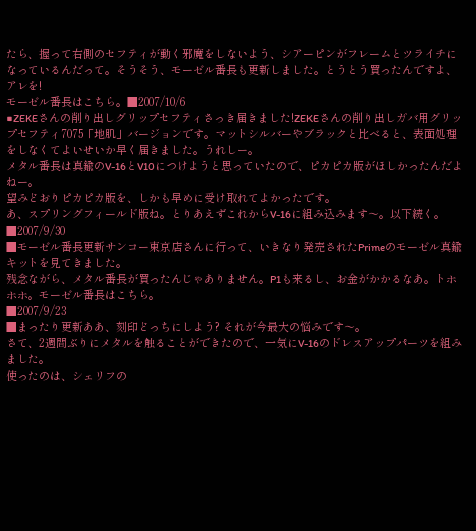たら、握って右側のセフティが動く邪魔をしないよう、シアーピンがフレームとツライチになっているんだって。そうそう、モーゼル番長も更新しました。とうとう買ったんですよ、アレを!
モーゼル番長はこちら。■2007/10/6
■ZEKEさんの削り出しグリップセフティさっき届きました!ZEKEさんの削り出しガバ用グリップセフティ7075「地肌」バージョンです。マットシルバーやブラックと比べると、表面処理をしなくてよいせいか早く届きました。うれしー。
メタル番長は真鍮のV-16とV10につけようと思っていたので、ピカピカ版がほしかったんだよねー。
望みどおりピカピカ版を、しかも早めに受け取れてよかったです。
あ、スプリングフィールド版ね。とりあえずこれからV-16に組み込みます〜。以下続く。
■2007/9/30
■モーゼル番長更新サンコー東京店さんに行って、いきなり発売されたPrimeのモーゼル真鍮キットを見てきました。
残念ながら、メタル番長が買ったんじゃありません。P1も来るし、お金がかかるなあ。トホホホ。モーゼル番長はこちら。
■2007/9/23
■まったり更新ああ、刻印どっちにしよう? それが今最大の悩みです〜。
さて、2週間ぶりにメタルを触ることができたので、一気にV-16のドレスアップパーツを組みました。
使ったのは、シェリフの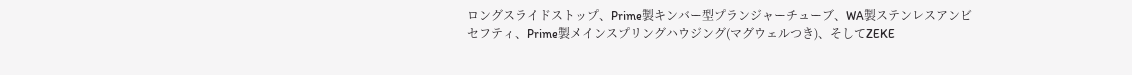ロングスライドストップ、Prime製キンバー型プランジャーチューブ、WA製ステンレスアンビセフティ、Prime製メインスプリングハウジング(マグウェルつき)、そしてZEKE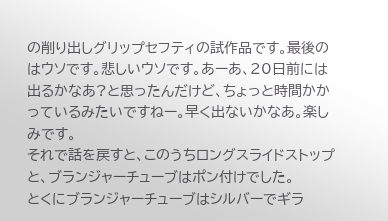の削り出しグリップセフティの試作品です。最後のはウソです。悲しいウソです。あーあ、20日前には出るかなあ?と思ったんだけど、ちょっと時間かかっているみたいですねー。早く出ないかなあ。楽しみです。
それで話を戻すと、このうちロングスライドストップと、ブランジャーチューブはポン付けでした。
とくにブランジャーチューブはシルバーでギラ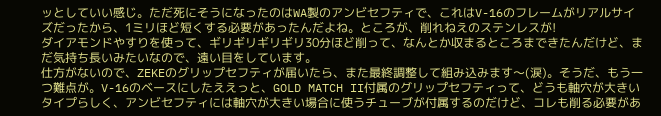ッとしていい感じ。ただ死にそうになったのはWA製のアンビセフティで、これはV-16のフレームがリアルサイズだったから、1ミリほど短くする必要があったんだよね。ところが、削れねえのステンレスが!
ダイアモンドやすりを使って、ギリギリギリギリ30分ほど削って、なんとか収まるところまできたんだけど、まだ気持ち長いみたいなので、遠い目をしています。
仕方がないので、ZEKEのグリップセフティが届いたら、また最終調整して組み込みます〜(涙)。そうだ、もう一つ難点が。V-16のベースにしたええっと、GOLD MATCH II付属のグリップセフティって、どうも軸穴が大きいタイプらしく、アンビセフティには軸穴が大きい場合に使うチューブが付属するのだけど、コレも削る必要があ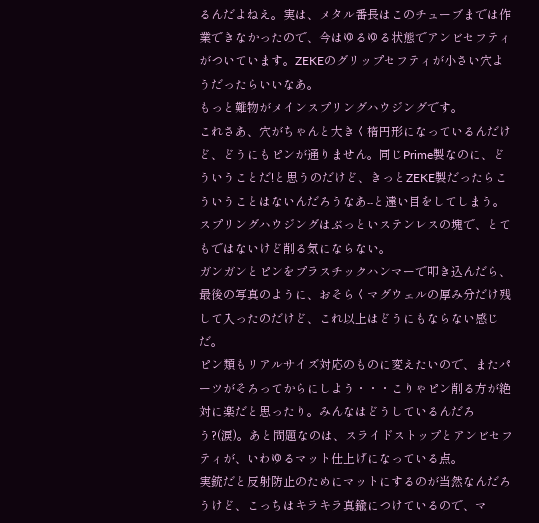るんだよねえ。実は、メタル番長はこのチューブまでは作業できなかったので、今はゆるゆる状態でアンビセフティがついています。ZEKEのグリップセフティが小さい穴ようだったらいいなあ。
もっと難物がメインスプリングハウジングです。
これさあ、穴がちゃんと大きく楕円形になっているんだけど、どうにもピンが通りません。同じPrime製なのに、どういうことだ!と思うのだけど、きっとZEKE製だったらこういうことはないんだろうなあ--と遠い目をしてしまう。スプリングハウジングはぶっといステンレスの塊で、とてもではないけど削る気にならない。
ガンガンとピンをプラスチックハンマーで叩き込んだら、最後の写真のように、おそらくマグウェルの厚み分だけ残して入ったのだけど、これ以上はどうにもならない感じだ。
ピン類もリアルサイズ対応のものに変えたいので、またパーツがそろってからにしよう・・・こりゃピン削る方が絶対に楽だと思ったり。みんなはどうしているんだろう?(涙)。あと問題なのは、スライドストップとアンビセフティが、いわゆるマット仕上げになっている点。
実銃だと反射防止のためにマットにするのが当然なんだろうけど、こっちはキラキラ真鍮につけているので、マ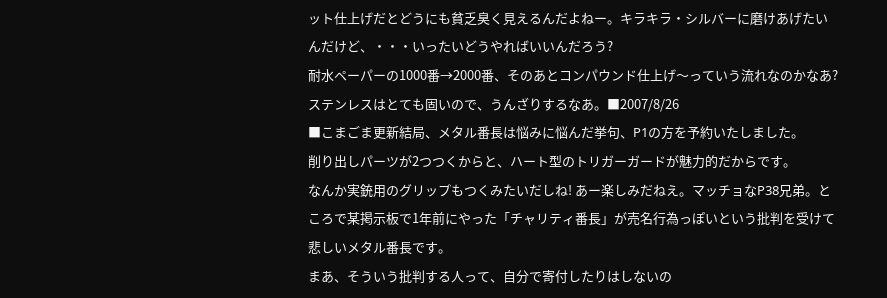ット仕上げだとどうにも貧乏臭く見えるんだよねー。キラキラ・シルバーに磨けあげたいんだけど、・・・いったいどうやればいいんだろう?
耐水ペーパーの1000番→2000番、そのあとコンパウンド仕上げ〜っていう流れなのかなあ?
ステンレスはとても固いので、うんざりするなあ。■2007/8/26
■こまごま更新結局、メタル番長は悩みに悩んだ挙句、P1の方を予約いたしました。
削り出しパーツが2つつくからと、ハート型のトリガーガードが魅力的だからです。
なんか実銃用のグリップもつくみたいだしね! あー楽しみだねえ。マッチョなP38兄弟。ところで某掲示板で1年前にやった「チャリティ番長」が売名行為っぽいという批判を受けて悲しいメタル番長です。
まあ、そういう批判する人って、自分で寄付したりはしないの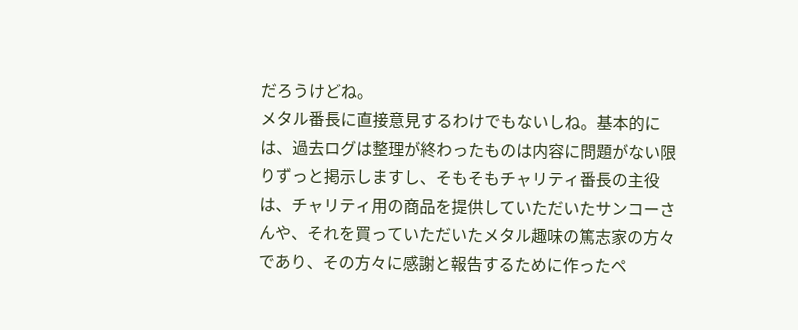だろうけどね。
メタル番長に直接意見するわけでもないしね。基本的には、過去ログは整理が終わったものは内容に問題がない限りずっと掲示しますし、そもそもチャリティ番長の主役は、チャリティ用の商品を提供していただいたサンコーさんや、それを買っていただいたメタル趣味の篤志家の方々であり、その方々に感謝と報告するために作ったペ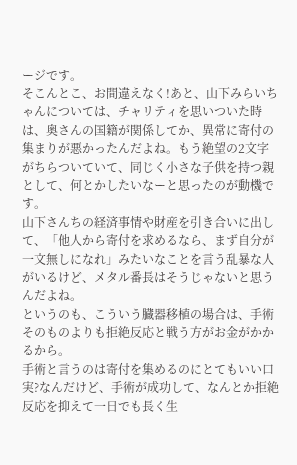ージです。
そこんとこ、お間違えなく!あと、山下みらいちゃんについては、チャリティを思いついた時は、奥さんの国籍が関係してか、異常に寄付の集まりが悪かったんだよね。もう絶望の2文字がちらついていて、同じく小さな子供を持つ親として、何とかしたいなーと思ったのが動機です。
山下さんちの経済事情や財産を引き合いに出して、「他人から寄付を求めるなら、まず自分が一文無しになれ」みたいなことを言う乱暴な人がいるけど、メタル番長はそうじゃないと思うんだよね。
というのも、こういう臓器移植の場合は、手術そのものよりも拒絶反応と戦う方がお金がかかるから。
手術と言うのは寄付を集めるのにとてもいい口実?なんだけど、手術が成功して、なんとか拒絶反応を抑えて一日でも長く生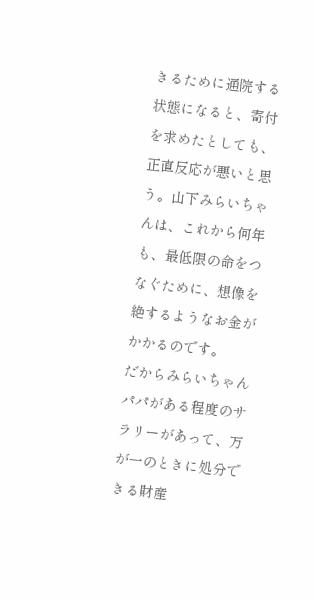きるために通院する状態になると、寄付を求めたとしても、正直反応が悪いと思う。山下みらいちゃんは、これから何年も、最低限の命をつなぐために、想像を絶するようなお金がかかるのです。
だからみらいちゃんパパがある程度のサラリーがあって、万が一のときに処分できる財産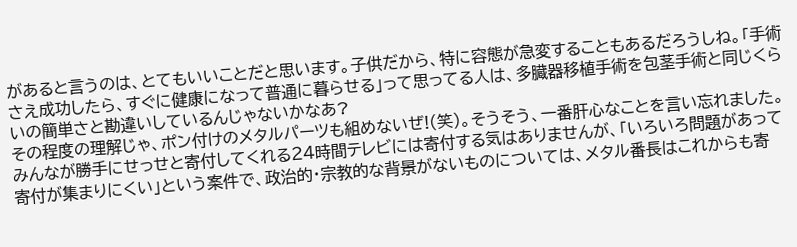があると言うのは、とてもいいことだと思います。子供だから、特に容態が急変することもあるだろうしね。「手術さえ成功したら、すぐに健康になって普通に暮らせる」って思ってる人は、多臓器移植手術を包茎手術と同じくらいの簡単さと勘違いしているんじゃないかなあ?
その程度の理解じゃ、ポン付けのメタルパーツも組めないぜ!(笑)。そうそう、一番肝心なことを言い忘れました。
みんなが勝手にせっせと寄付してくれる24時間テレビには寄付する気はありませんが、「いろいろ問題があって寄付が集まりにくい」という案件で、政治的・宗教的な背景がないものについては、メタル番長はこれからも寄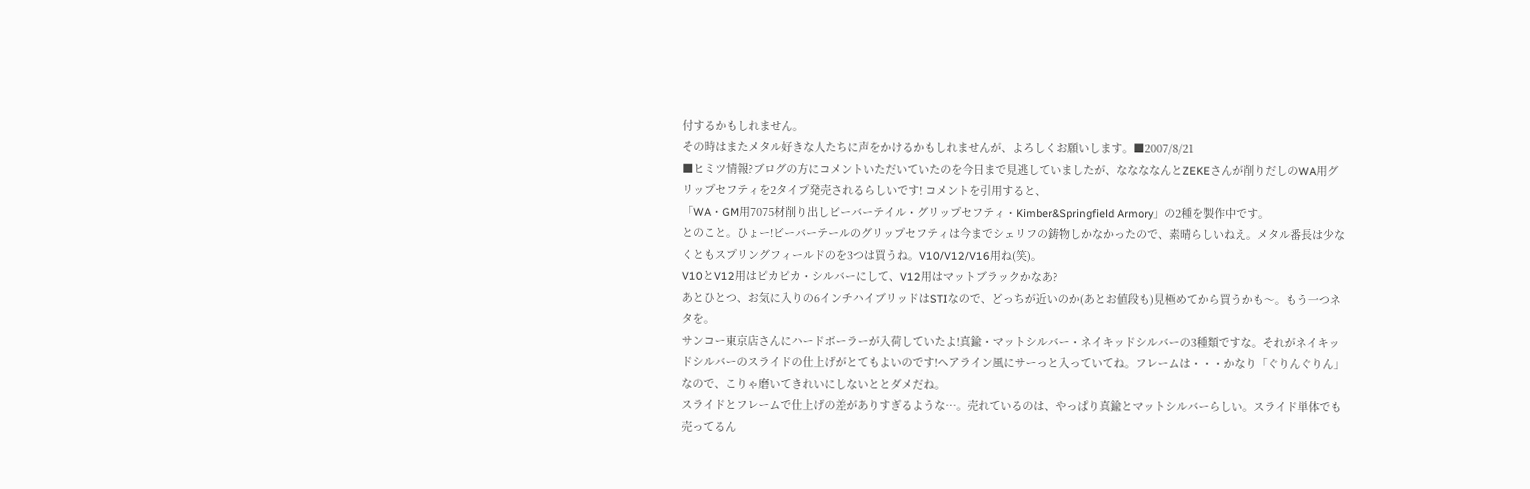付するかもしれません。
その時はまたメタル好きな人たちに声をかけるかもしれませんが、よろしくお願いします。■2007/8/21
■ヒミツ情報?ブログの方にコメントいただいていたのを今日まで見逃していましたが、ななななんとZEKEさんが削りだしのWA用グリップセフティを2タイプ発売されるらしいです! コメントを引用すると、
「WA・GM用7075材削り出しビーバーテイル・グリップセフティ・Kimber&Springfield Armory」の2種を製作中です。
とのこと。ひょー!ビーバーテールのグリップセフティは今までシェリフの鋳物しかなかったので、素晴らしいねえ。メタル番長は少なくともスプリングフィールドのを3つは買うね。V10/V12/V16用ね(笑)。
V10とV12用はピカピカ・シルバーにして、V12用はマットブラックかなあ?
あとひとつ、お気に入りの6インチハイブリッドはSTIなので、どっちが近いのか(あとお値段も)見極めてから買うかも〜。もう一つネタを。
サンコー東京店さんにハードボーラーが入荷していたよ!真鍮・マットシルバー・ネイキッドシルバーの3種類ですな。それがネイキッドシルバーのスライドの仕上げがとてもよいのです!ヘアライン風にサーっと入っていてね。フレームは・・・かなり「ぐりんぐりん」なので、こりゃ磨いてきれいにしないととダメだね。
スライドとフレームで仕上げの差がありすぎるような…。売れているのは、やっぱり真鍮とマットシルバーらしい。スライド単体でも売ってるん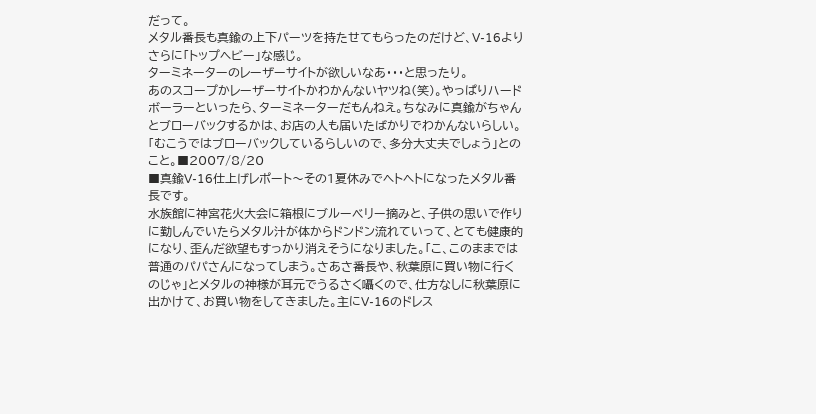だって。
メタル番長も真鍮の上下パーツを持たせてもらったのだけど、V-16よりさらに「トップヘビー」な感じ。
ターミネーターのレーザーサイトが欲しいなあ・・・と思ったり。
あのスコープかレーザーサイトかわかんないヤツね(笑)。やっぱりハードボーラーといったら、ターミネーターだもんねえ。ちなみに真鍮がちゃんとブローバックするかは、お店の人も届いたばかりでわかんないらしい。
「むこうではブローバックしているらしいので、多分大丈夫でしょう」とのこと。■2007/8/20
■真鍮V-16仕上げレポート〜その1夏休みでヘトヘトになったメタル番長です。
水族館に神宮花火大会に箱根にブルーベリー摘みと、子供の思いで作りに勤しんでいたらメタル汁が体からドンドン流れていって、とても健康的になり、歪んだ欲望もすっかり消えそうになりました。「こ、このままでは普通のパパさんになってしまう。さあさ番長や、秋葉原に買い物に行くのじゃ」とメタルの神様が耳元でうるさく囁くので、仕方なしに秋葉原に出かけて、お買い物をしてきました。主にV-16のドレス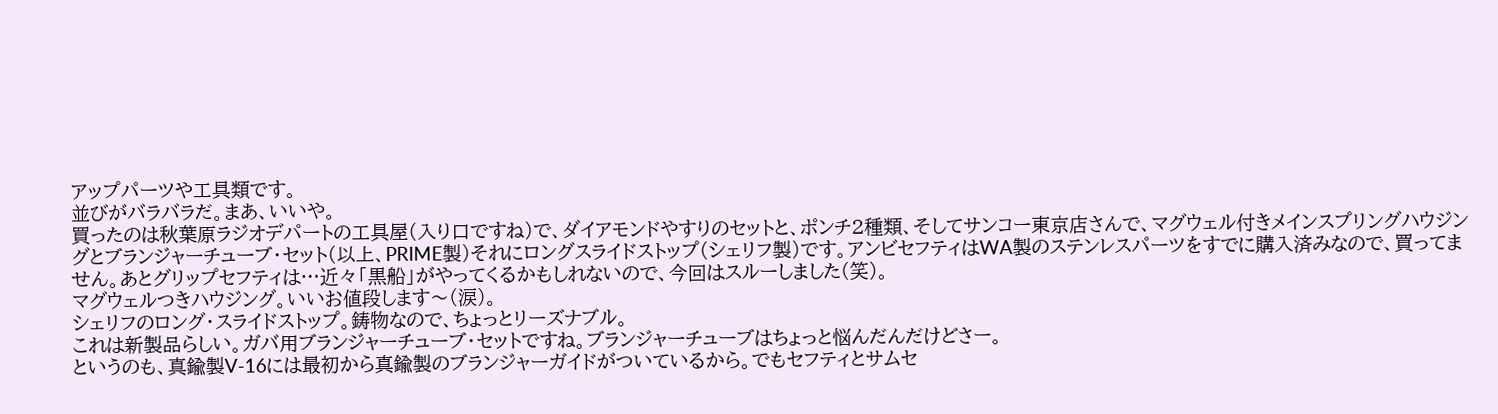アップパーツや工具類です。
並びがバラバラだ。まあ、いいや。
買ったのは秋葉原ラジオデパートの工具屋(入り口ですね)で、ダイアモンドやすりのセットと、ポンチ2種類、そしてサンコー東京店さんで、マグウェル付きメインスプリングハウジングとブランジャーチューブ・セット(以上、PRIME製)それにロングスライドストップ(シェリフ製)です。アンビセフティはWA製のステンレスパーツをすでに購入済みなので、買ってません。あとグリップセフティは…近々「黒船」がやってくるかもしれないので、今回はスルーしました(笑)。
マグウェルつきハウジング。いいお値段します〜(涙)。
シェリフのロング・スライドストップ。鋳物なので、ちょっとリーズナブル。
これは新製品らしい。ガバ用ブランジャーチューブ・セットですね。ブランジャーチューブはちょっと悩んだんだけどさー。
というのも、真鍮製V-16には最初から真鍮製のブランジャーガイドがついているから。でもセフティとサムセ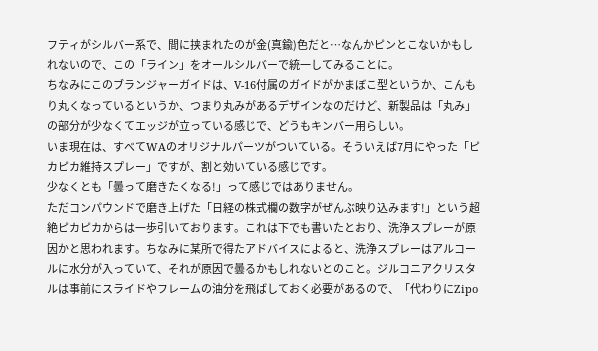フティがシルバー系で、間に挟まれたのが金(真鍮)色だと…なんかピンとこないかもしれないので、この「ライン」をオールシルバーで統一してみることに。
ちなみにこのブランジャーガイドは、V-16付属のガイドがかまぼこ型というか、こんもり丸くなっているというか、つまり丸みがあるデザインなのだけど、新製品は「丸み」の部分が少なくてエッジが立っている感じで、どうもキンバー用らしい。
いま現在は、すべてWAのオリジナルパーツがついている。そういえば7月にやった「ピカピカ維持スプレー」ですが、割と効いている感じです。
少なくとも「曇って磨きたくなる!」って感じではありません。
ただコンパウンドで磨き上げた「日経の株式欄の数字がぜんぶ映り込みます!」という超絶ピカピカからは一歩引いております。これは下でも書いたとおり、洗浄スプレーが原因かと思われます。ちなみに某所で得たアドバイスによると、洗浄スプレーはアルコールに水分が入っていて、それが原因で曇るかもしれないとのこと。ジルコニアクリスタルは事前にスライドやフレームの油分を飛ばしておく必要があるので、「代わりにZipo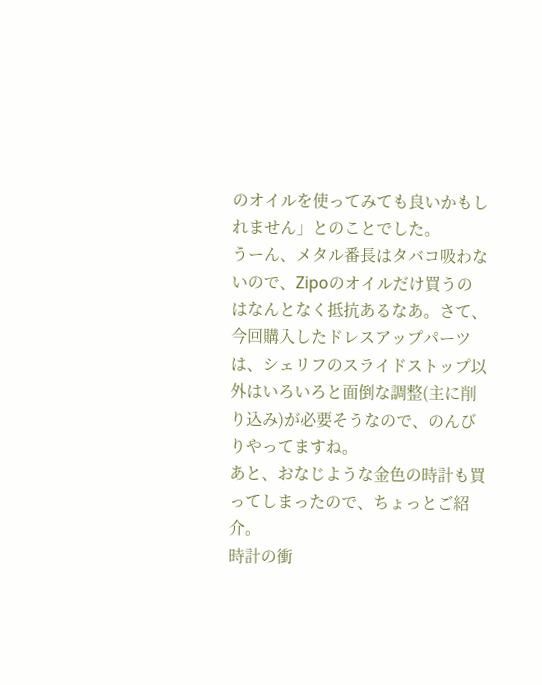のオイルを使ってみても良いかもしれません」とのことでした。
うーん、メタル番長はタバコ吸わないので、Zipoのオイルだけ買うのはなんとなく抵抗あるなあ。さて、今回購入したドレスアップパーツは、シェリフのスライドストップ以外はいろいろと面倒な調整(主に削り込み)が必要そうなので、のんびりやってますね。
あと、おなじような金色の時計も買ってしまったので、ちょっとご紹介。
時計の衝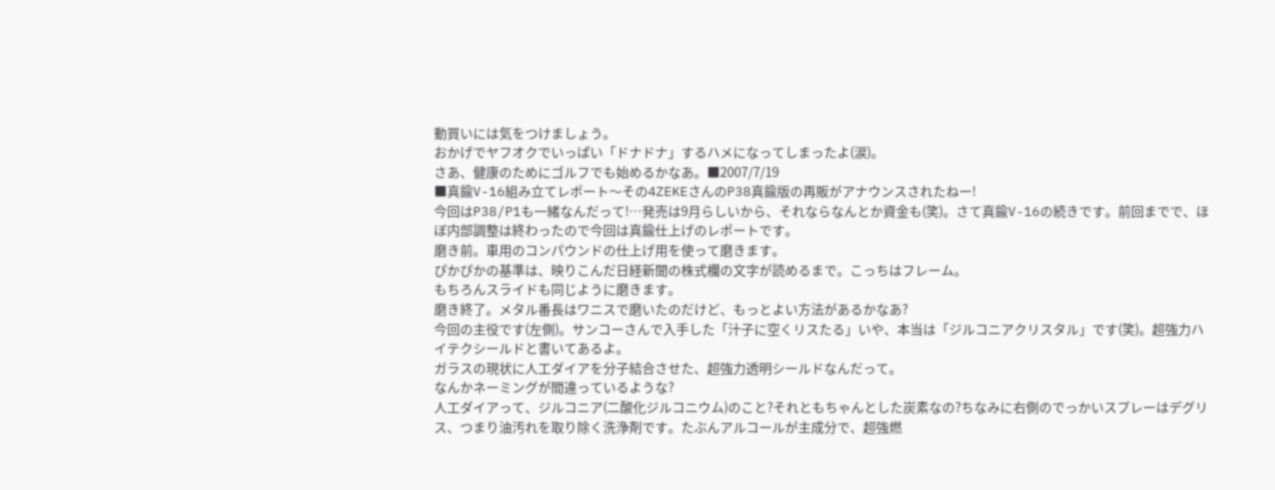動買いには気をつけましょう。
おかげでヤフオクでいっぱい「ドナドナ」するハメになってしまったよ(涙)。
さあ、健康のためにゴルフでも始めるかなあ。■2007/7/19
■真鍮V-16組み立てレポート〜その4ZEKEさんのP38真鍮版の再販がアナウンスされたねー!
今回はP38/P1も一緒なんだって!…発売は9月らしいから、それならなんとか資金も(笑)。さて真鍮V-16の続きです。前回までで、ほぼ内部調整は終わったので今回は真鍮仕上げのレポートです。
磨き前。車用のコンパウンドの仕上げ用を使って磨きます。
ぴかぴかの基準は、映りこんだ日経新聞の株式欄の文字が読めるまで。こっちはフレーム。
もちろんスライドも同じように磨きます。
磨き終了。メタル番長はワニスで磨いたのだけど、もっとよい方法があるかなあ?
今回の主役です(左側)。サンコーさんで入手した「汁子に空くリスたる」いや、本当は「ジルコニアクリスタル」です(笑)。超強力ハイテクシールドと書いてあるよ。
ガラスの現状に人工ダイアを分子結合させた、超強力透明シールドなんだって。
なんかネーミングが間違っているような?
人工ダイアって、ジルコニア(二酸化ジルコニウム)のこと?それともちゃんとした炭素なの?ちなみに右側のでっかいスプレーはデグリス、つまり油汚れを取り除く洗浄剤です。たぶんアルコールが主成分で、超強燃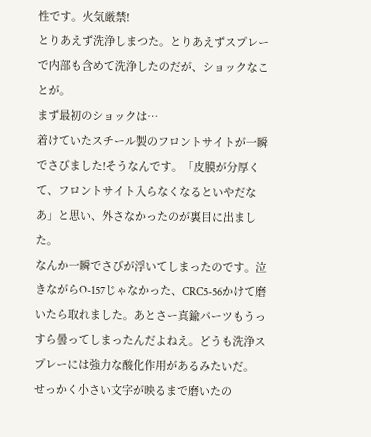性です。火気厳禁!
とりあえず洗浄しまつた。とりあえずスプレーで内部も含めて洗浄したのだが、ショックなことが。
まず最初のショックは…
着けていたスチール製のフロントサイトが一瞬でさびました!そうなんです。「皮膜が分厚くて、フロントサイト入らなくなるといやだなあ」と思い、外さなかったのが裏目に出ました。
なんか一瞬でさびが浮いてしまったのです。泣きながらO-157じゃなかった、CRC5-56かけて磨いたら取れました。あとさー真鍮パーツもうっすら曇ってしまったんだよねえ。どうも洗浄スプレーには強力な酸化作用があるみたいだ。
せっかく小さい文字が映るまで磨いたの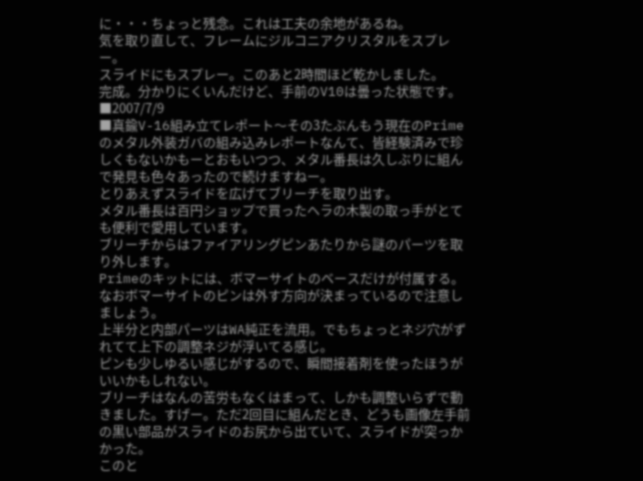に・・・ちょっと残念。これは工夫の余地があるね。
気を取り直して、フレームにジルコニアクリスタルをスプレー。
スライドにもスプレー。このあと2時間ほど乾かしました。
完成。分かりにくいんだけど、手前のV10は曇った状態です。■2007/7/9
■真鍮V-16組み立てレポート〜その3たぶんもう現在のPrimeのメタル外装ガバの組み込みレポートなんて、皆経験済みで珍しくもないかもーとおもいつつ、メタル番長は久しぶりに組んで発見も色々あったので続けますねー。
とりあえずスライドを広げてブリーチを取り出す。
メタル番長は百円ショップで買ったヘラの木製の取っ手がとても便利で愛用しています。
ブリーチからはファイアリングピンあたりから謎のパーツを取り外します。
Primeのキットには、ボマーサイトのベースだけが付属する。なおボマーサイトのピンは外す方向が決まっているので注意しましょう。
上半分と内部パーツはWA純正を流用。でもちょっとネジ穴がずれてて上下の調整ネジが浮いてる感じ。
ピンも少しゆるい感じがするので、瞬間接着剤を使ったほうがいいかもしれない。
ブリーチはなんの苦労もなくはまって、しかも調整いらずで動きました。すげー。ただ2回目に組んだとき、どうも画像左手前の黒い部品がスライドのお尻から出ていて、スライドが突っかかった。
このと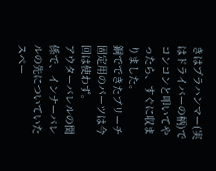きはプラハンマー(実はドライバーの柄)でコンコンと叩いてやったら、すぐに収まりました。
銅でできたブリーチ固定用のパーツは今回は使わず。
アウターバレルの関係で、インナーバレルの先についていたスペー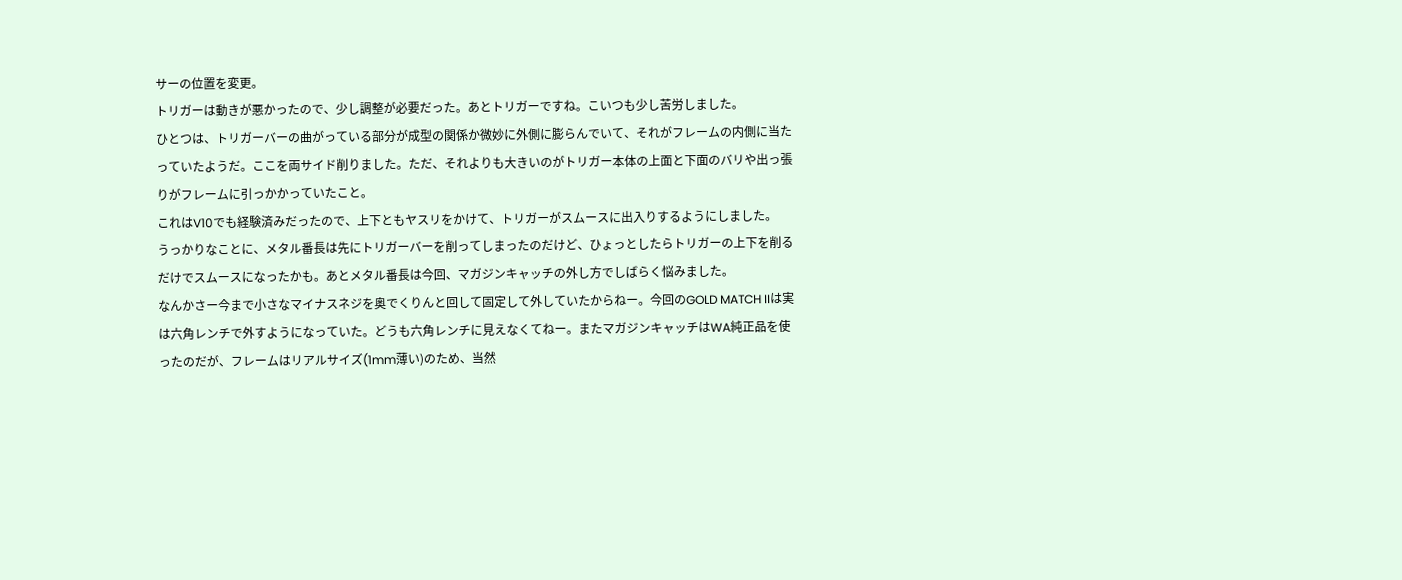サーの位置を変更。
トリガーは動きが悪かったので、少し調整が必要だった。あとトリガーですね。こいつも少し苦労しました。
ひとつは、トリガーバーの曲がっている部分が成型の関係か微妙に外側に膨らんでいて、それがフレームの内側に当たっていたようだ。ここを両サイド削りました。ただ、それよりも大きいのがトリガー本体の上面と下面のバリや出っ張りがフレームに引っかかっていたこと。
これはV10でも経験済みだったので、上下ともヤスリをかけて、トリガーがスムースに出入りするようにしました。
うっかりなことに、メタル番長は先にトリガーバーを削ってしまったのだけど、ひょっとしたらトリガーの上下を削るだけでスムースになったかも。あとメタル番長は今回、マガジンキャッチの外し方でしばらく悩みました。
なんかさー今まで小さなマイナスネジを奥でくりんと回して固定して外していたからねー。今回のGOLD MATCH IIは実は六角レンチで外すようになっていた。どうも六角レンチに見えなくてねー。またマガジンキャッチはWA純正品を使ったのだが、フレームはリアルサイズ(1mm薄い)のため、当然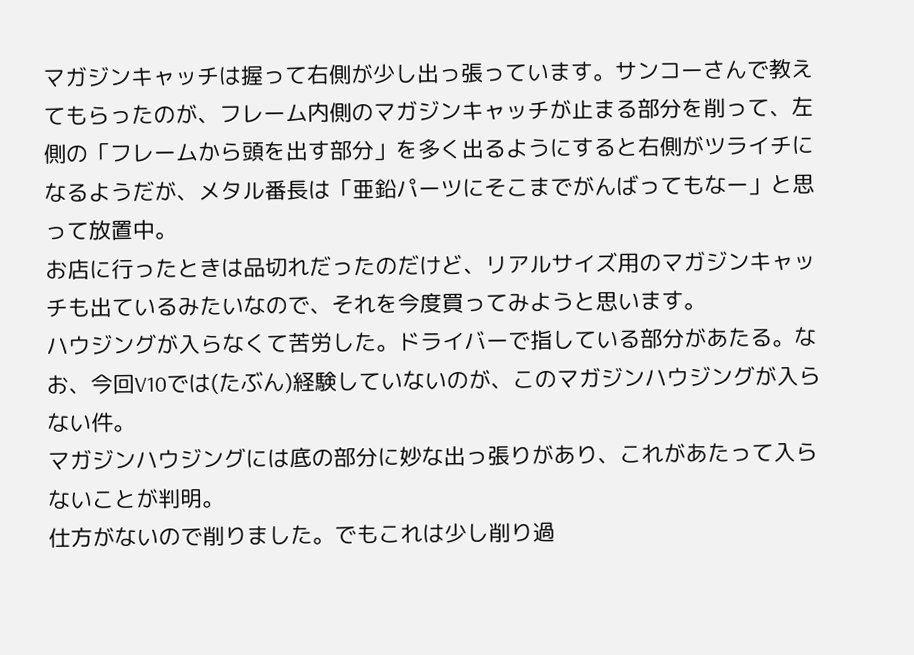マガジンキャッチは握って右側が少し出っ張っています。サンコーさんで教えてもらったのが、フレーム内側のマガジンキャッチが止まる部分を削って、左側の「フレームから頭を出す部分」を多く出るようにすると右側がツライチになるようだが、メタル番長は「亜鉛パーツにそこまでがんばってもなー」と思って放置中。
お店に行ったときは品切れだったのだけど、リアルサイズ用のマガジンキャッチも出ているみたいなので、それを今度買ってみようと思います。
ハウジングが入らなくて苦労した。ドライバーで指している部分があたる。なお、今回V10では(たぶん)経験していないのが、このマガジンハウジングが入らない件。
マガジンハウジングには底の部分に妙な出っ張りがあり、これがあたって入らないことが判明。
仕方がないので削りました。でもこれは少し削り過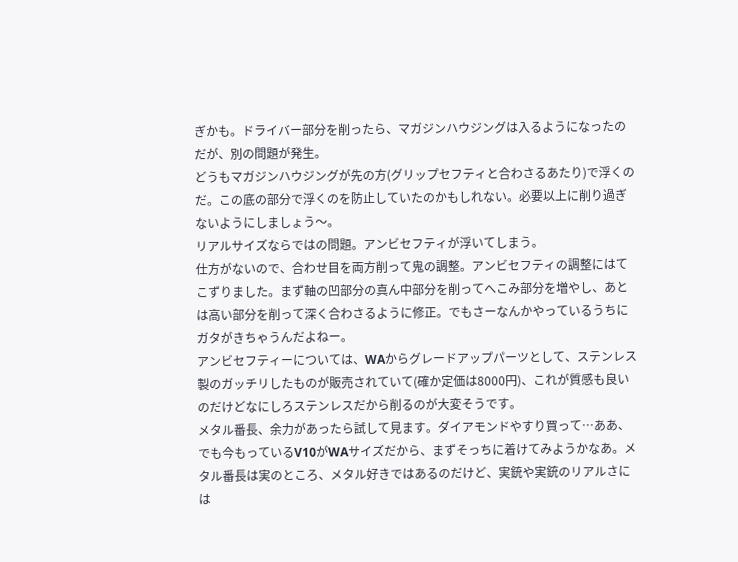ぎかも。ドライバー部分を削ったら、マガジンハウジングは入るようになったのだが、別の問題が発生。
どうもマガジンハウジングが先の方(グリップセフティと合わさるあたり)で浮くのだ。この底の部分で浮くのを防止していたのかもしれない。必要以上に削り過ぎないようにしましょう〜。
リアルサイズならではの問題。アンビセフティが浮いてしまう。
仕方がないので、合わせ目を両方削って鬼の調整。アンビセフティの調整にはてこずりました。まず軸の凹部分の真ん中部分を削ってへこみ部分を増やし、あとは高い部分を削って深く合わさるように修正。でもさーなんかやっているうちにガタがきちゃうんだよねー。
アンビセフティーについては、WAからグレードアップパーツとして、ステンレス製のガッチリしたものが販売されていて(確か定価は8000円)、これが質感も良いのだけどなにしろステンレスだから削るのが大変そうです。
メタル番長、余力があったら試して見ます。ダイアモンドやすり買って…ああ、でも今もっているV10がWAサイズだから、まずそっちに着けてみようかなあ。メタル番長は実のところ、メタル好きではあるのだけど、実銃や実銃のリアルさには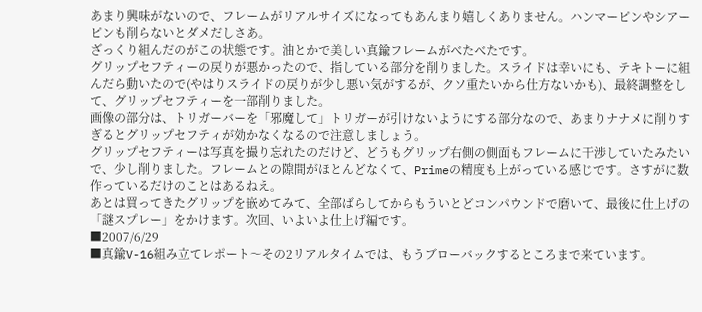あまり興味がないので、フレームがリアルサイズになってもあんまり嬉しくありません。ハンマーピンやシアーピンも削らないとダメだしさあ。
ざっくり組んだのがこの状態です。油とかで美しい真鍮フレームがべたべたです。
グリップセフティーの戻りが悪かったので、指している部分を削りました。スライドは幸いにも、テキトーに組んだら動いたので(やはりスライドの戻りが少し悪い気がするが、クソ重たいから仕方ないかも)、最終調整をして、グリップセフティーを一部削りました。
画像の部分は、トリガーバーを「邪魔して」トリガーが引けないようにする部分なので、あまりナナメに削りすぎるとグリップセフティが効かなくなるので注意しましょう。
グリップセフティーは写真を撮り忘れたのだけど、どうもグリップ右側の側面もフレームに干渉していたみたいで、少し削りました。フレームとの隙間がほとんどなくて、Primeの精度も上がっている感じです。さすがに数作っているだけのことはあるねえ。
あとは買ってきたグリップを嵌めてみて、全部ばらしてからもういとどコンパウンドで磨いて、最後に仕上げの「謎スプレー」をかけます。次回、いよいよ仕上げ編です。
■2007/6/29
■真鍮V-16組み立てレポート〜その2リアルタイムでは、もうブローバックするところまで来ています。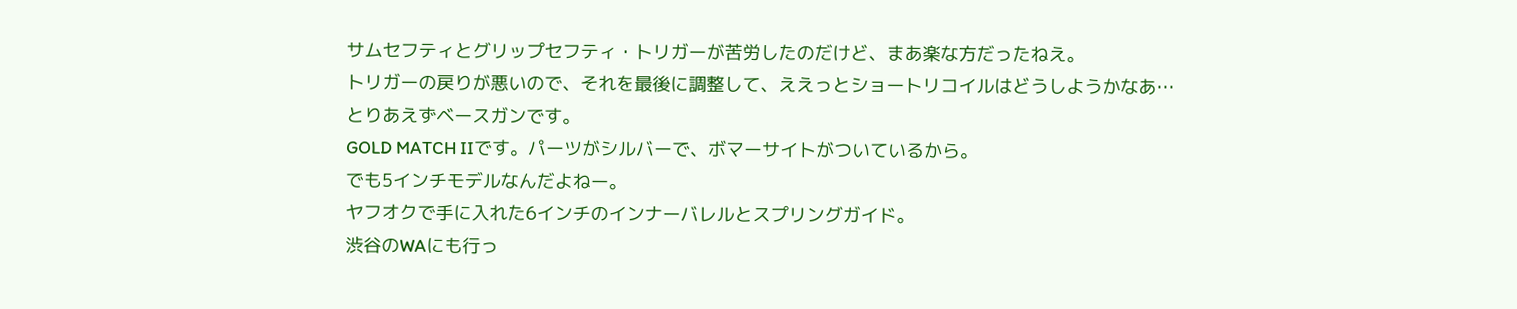サムセフティとグリップセフティ・トリガーが苦労したのだけど、まあ楽な方だったねえ。
トリガーの戻りが悪いので、それを最後に調整して、ええっとショートリコイルはどうしようかなあ…
とりあえずベースガンです。
GOLD MATCH IIです。パーツがシルバーで、ボマーサイトがついているから。
でも5インチモデルなんだよねー。
ヤフオクで手に入れた6インチのインナーバレルとスプリングガイド。
渋谷のWAにも行っ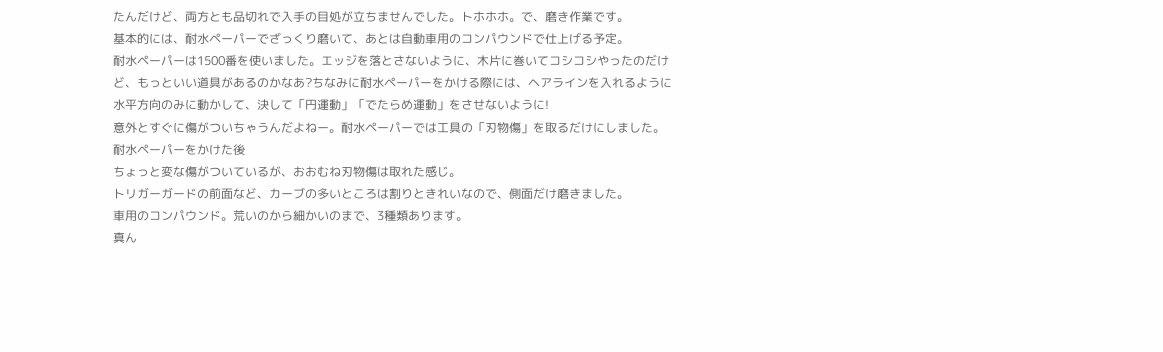たんだけど、両方とも品切れで入手の目処が立ちませんでした。トホホホ。で、磨き作業です。
基本的には、耐水ペーパーでざっくり磨いて、あとは自動車用のコンパウンドで仕上げる予定。
耐水ペーパーは1500番を使いました。エッジを落とさないように、木片に巻いてコシコシやったのだけど、もっといい道具があるのかなあ?ちなみに耐水ペーパーをかける際には、ヘアラインを入れるように水平方向のみに動かして、決して「円運動」「でたらめ運動」をさせないように!
意外とすぐに傷がついちゃうんだよねー。耐水ペーパーでは工具の「刃物傷」を取るだけにしました。
耐水ペーパーをかけた後
ちょっと変な傷がついているが、おおむね刃物傷は取れた感じ。
トリガーガードの前面など、カーブの多いところは割りときれいなので、側面だけ磨きました。
車用のコンパウンド。荒いのから細かいのまで、3種類あります。
真ん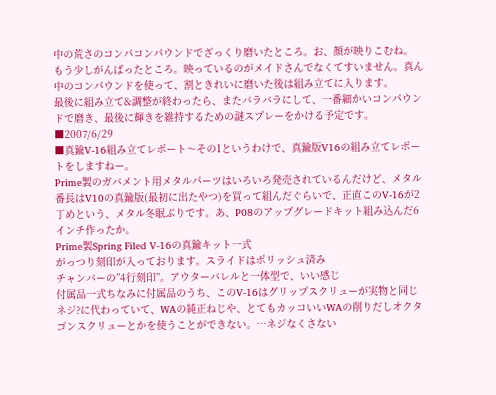中の荒さのコンパコンパウンドでざっくり磨いたところ。お、顔が映りこむね。
もう少しがんばったところ。映っているのがメイドさんでなくてすいません。真ん中のコンパウンドを使って、割ときれいに磨いた後は組み立てに入ります。
最後に組み立て&調整が終わったら、またバラバラにして、一番細かいコンパウンドで磨き、最後に輝きを維持するための謎スプレーをかける予定です。■2007/6/29
■真鍮V-16組み立てレポート〜その1というわけで、真鍮版V16の組み立てレポートをしますねー。
Prime製のガバメント用メタルパーツはいろいろ発売されているんだけど、メタル番長はV10の真鍮版(最初に出たやつ)を買って組んだぐらいで、正直このV-16が2丁めという、メタル冬眠ぶりです。あ、P08のアップグレードキット組み込んだ6インチ作ったか。
Prime製Spring Filed V-16の真鍮キット一式
がっつり刻印が入っております。スライドはポリッシュ済み
チャンバーの”4行刻印”。アウターバレルと一体型で、いい感じ
付属品一式ちなみに付属品のうち、このV-16はグリップスクリューが実物と同じネジ?に代わっていて、WAの純正ねじや、とてもカッコいいWAの削りだしオクタゴンスクリューとかを使うことができない。…ネジなくさない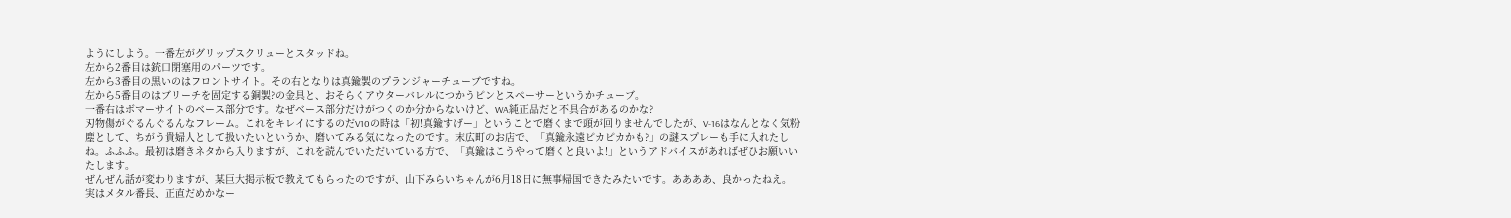ようにしよう。一番左がグリップスクリューとスタッドね。
左から2番目は銃口閉塞用のパーツです。
左から3番目の黒いのはフロントサイト。その右となりは真鍮製のプランジャーチューブですね。
左から5番目のはブリーチを固定する銅製?の金具と、おそらくアウターバレルにつかうピンとスペーサーというかチューブ。
一番右はボマーサイトのベース部分です。なぜベース部分だけがつくのか分からないけど、WA純正品だと不具合があるのかな?
刃物傷がぐるんぐるんなフレーム。これをキレイにするのだV10の時は「初!真鍮すげー」ということで磨くまで頭が回りませんでしたが、V-16はなんとなく気粉塵として、ちがう貴婦人として扱いたいというか、磨いてみる気になったのです。末広町のお店で、「真鍮永遠ピカピカかも?」の謎スプレーも手に入れたしね。ふふふ。最初は磨きネタから入りますが、これを読んでいただいている方で、「真鍮はこうやって磨くと良いよ!」というアドバイスがあればぜひお願いいたします。
ぜんぜん話が変わりますが、某巨大掲示板で教えてもらったのですが、山下みらいちゃんが6月18日に無事帰国できたみたいです。ああああ、良かったねえ。
実はメタル番長、正直だめかなー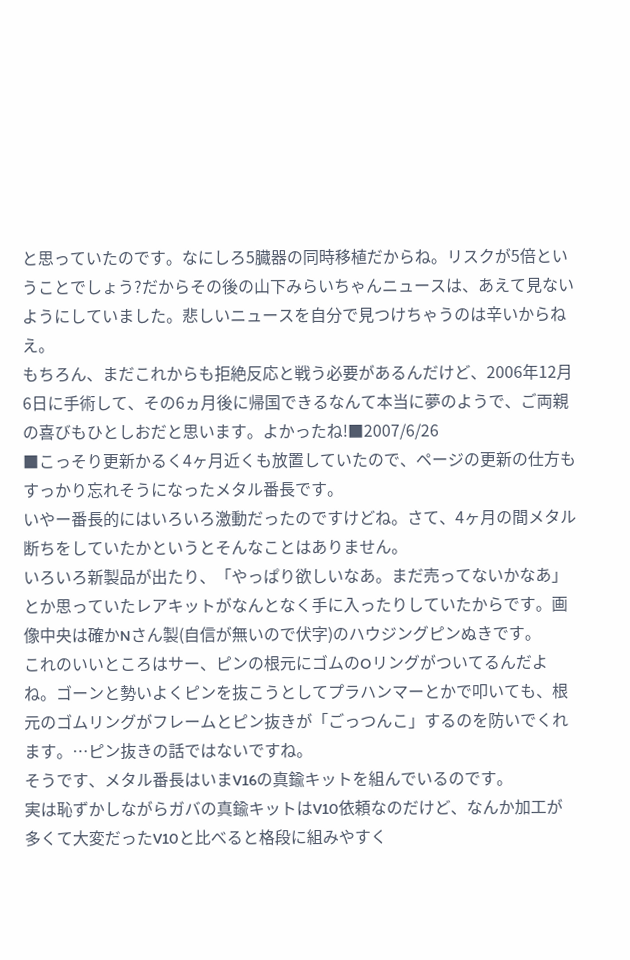と思っていたのです。なにしろ5臓器の同時移植だからね。リスクが5倍ということでしょう?だからその後の山下みらいちゃんニュースは、あえて見ないようにしていました。悲しいニュースを自分で見つけちゃうのは辛いからねえ。
もちろん、まだこれからも拒絶反応と戦う必要があるんだけど、2006年12月6日に手術して、その6ヵ月後に帰国できるなんて本当に夢のようで、ご両親の喜びもひとしおだと思います。よかったね!■2007/6/26
■こっそり更新かるく4ヶ月近くも放置していたので、ページの更新の仕方もすっかり忘れそうになったメタル番長です。
いやー番長的にはいろいろ激動だったのですけどね。さて、4ヶ月の間メタル断ちをしていたかというとそんなことはありません。
いろいろ新製品が出たり、「やっぱり欲しいなあ。まだ売ってないかなあ」とか思っていたレアキットがなんとなく手に入ったりしていたからです。画像中央は確かNさん製(自信が無いので伏字)のハウジングピンぬきです。
これのいいところはサー、ピンの根元にゴムのOリングがついてるんだよね。ゴーンと勢いよくピンを抜こうとしてプラハンマーとかで叩いても、根元のゴムリングがフレームとピン抜きが「ごっつんこ」するのを防いでくれます。…ピン抜きの話ではないですね。
そうです、メタル番長はいまV16の真鍮キットを組んでいるのです。
実は恥ずかしながらガバの真鍮キットはV10依頼なのだけど、なんか加工が多くて大変だったV10と比べると格段に組みやすく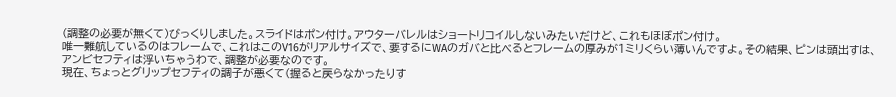(調整の必要が無くて)びっくりしました。スライドはポン付け。アウターバレルはショートリコイルしないみたいだけど、これもほぼポン付け。
唯一難航しているのはフレームで、これはこのV16がリアルサイズで、要するにWAのガバと比べるとフレームの厚みが1ミリくらい薄いんですよ。その結果、ピンは頭出すは、アンビセフティは浮いちゃうわで、調整が必要なのです。
現在、ちょっとグリップセフティの調子が悪くて(握ると戻らなかったりす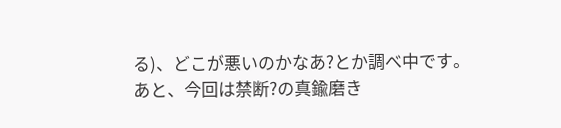る)、どこが悪いのかなあ?とか調べ中です。あと、今回は禁断?の真鍮磨き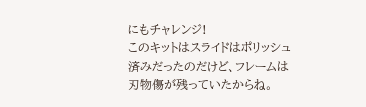にもチャレンジ!
このキットはスライドはポリッシュ済みだったのだけど、フレームは刃物傷が残っていたからね。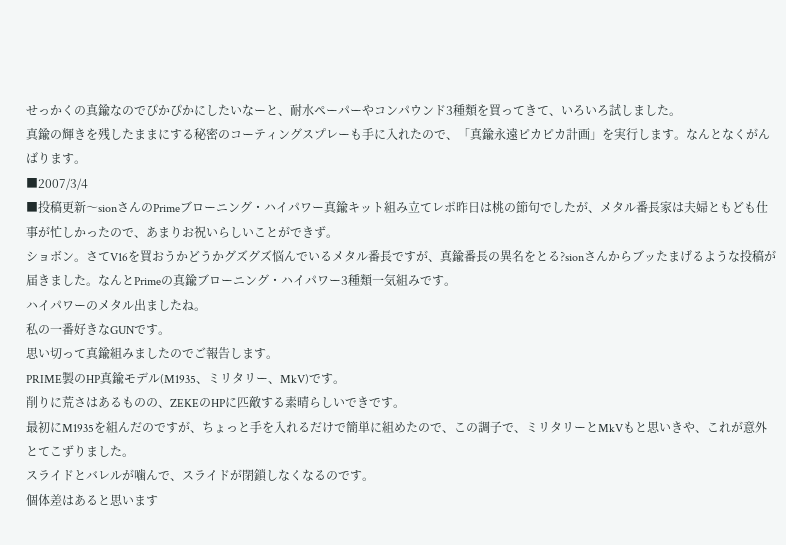せっかくの真鍮なのでぴかぴかにしたいなーと、耐水ペーパーやコンパウンド3種類を買ってきて、いろいろ試しました。
真鍮の輝きを残したままにする秘密のコーティングスプレーも手に入れたので、「真鍮永遠ピカピカ計画」を実行します。なんとなくがんばります。
■2007/3/4
■投稿更新〜sionさんのPrimeブローニング・ハイパワー真鍮キット組み立てレポ昨日は桃の節句でしたが、メタル番長家は夫婦ともども仕事が忙しかったので、あまりお祝いらしいことができず。
ショボン。さてV16を買おうかどうかグズグズ悩んでいるメタル番長ですが、真鍮番長の異名をとる?sionさんからブッたまげるような投稿が届きました。なんとPrimeの真鍮ブローニング・ハイパワー3種類一気組みです。
ハイパワーのメタル出ましたね。
私の一番好きなGUNです。
思い切って真鍮組みましたのでご報告します。
PRIME製のHP真鍮モデル(M1935、ミリタリー、MkV)です。
削りに荒さはあるものの、ZEKEのHPに匹敵する素晴らしいできです。
最初にM1935を組んだのですが、ちょっと手を入れるだけで簡単に組めたので、この調子で、ミリタリーとMkVもと思いきや、これが意外とてこずりました。
スライドとバレルが噛んで、スライドが閉鎖しなくなるのです。
個体差はあると思います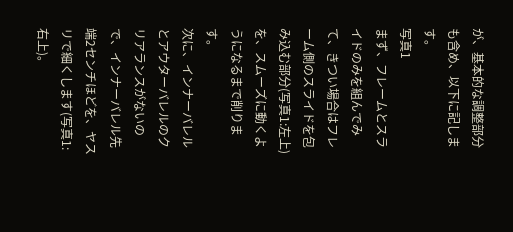が、基本的な調整部分も含め、以下に記します。
写真1
まず、フレームとスライドのみを組んでみて、きつい場合はフレーム側のスライドを包み込む部分(写真1:左上)を、スムーズに動くようになるまで削ります。
次に、インナーバレルとアウターバレルのクリアランスがないので、インナーバレル先端2センチほどを、ヤスリで細くします(写真1:右上)。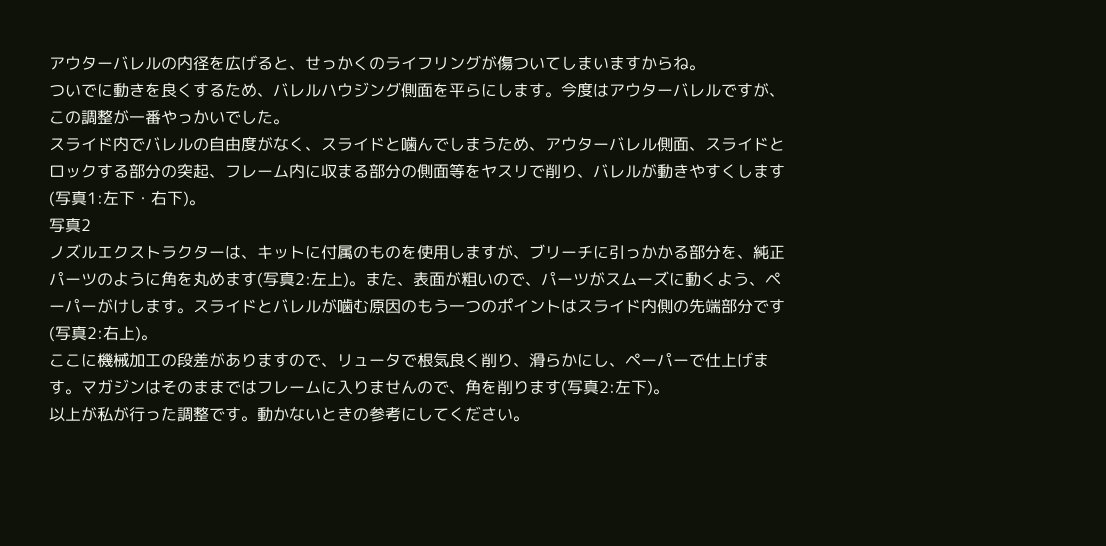アウターバレルの内径を広げると、せっかくのライフリングが傷ついてしまいますからね。
ついでに動きを良くするため、バレルハウジング側面を平らにします。今度はアウターバレルですが、この調整が一番やっかいでした。
スライド内でバレルの自由度がなく、スライドと噛んでしまうため、アウターバレル側面、スライドとロックする部分の突起、フレーム内に収まる部分の側面等をヤスリで削り、バレルが動きやすくします(写真1:左下・右下)。
写真2
ノズルエクストラクターは、キットに付属のものを使用しますが、ブリーチに引っかかる部分を、純正パーツのように角を丸めます(写真2:左上)。また、表面が粗いので、パーツがスムーズに動くよう、ペーパーがけします。スライドとバレルが噛む原因のもう一つのポイントはスライド内側の先端部分です(写真2:右上)。
ここに機械加工の段差がありますので、リュータで根気良く削り、滑らかにし、ペーパーで仕上げます。マガジンはそのままではフレームに入りませんので、角を削ります(写真2:左下)。
以上が私が行った調整です。動かないときの参考にしてください。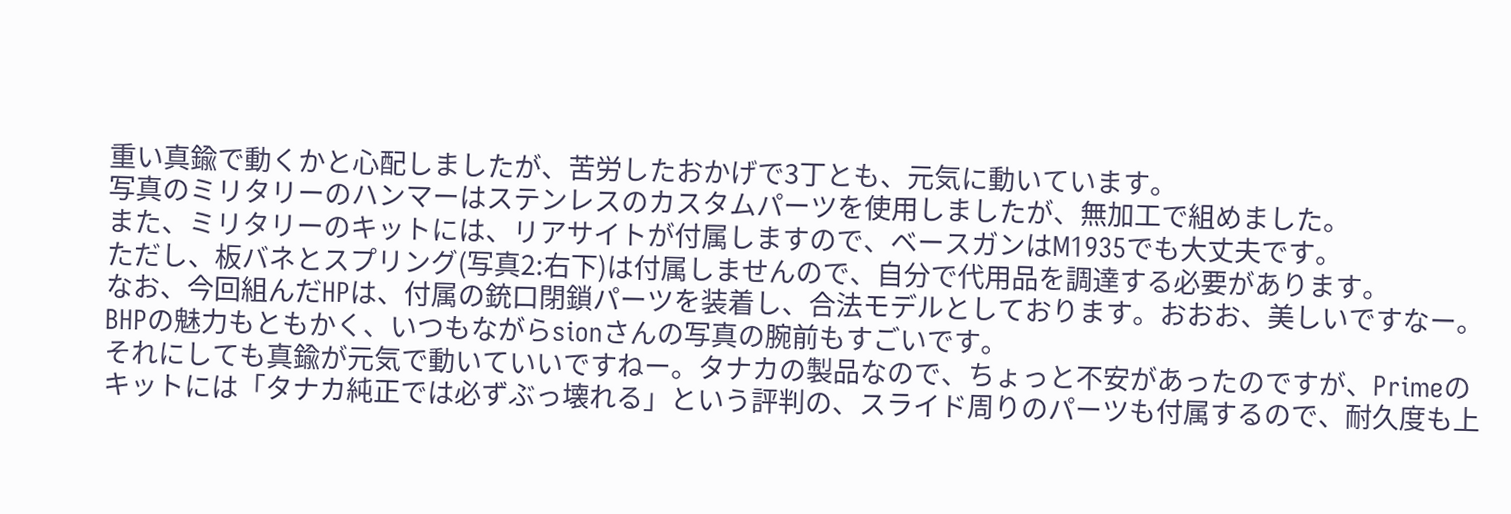重い真鍮で動くかと心配しましたが、苦労したおかげで3丁とも、元気に動いています。
写真のミリタリーのハンマーはステンレスのカスタムパーツを使用しましたが、無加工で組めました。
また、ミリタリーのキットには、リアサイトが付属しますので、ベースガンはM1935でも大丈夫です。
ただし、板バネとスプリング(写真2:右下)は付属しませんので、自分で代用品を調達する必要があります。
なお、今回組んだHPは、付属の銃口閉鎖パーツを装着し、合法モデルとしております。おおお、美しいですなー。BHPの魅力もともかく、いつもながらsionさんの写真の腕前もすごいです。
それにしても真鍮が元気で動いていいですねー。タナカの製品なので、ちょっと不安があったのですが、Primeのキットには「タナカ純正では必ずぶっ壊れる」という評判の、スライド周りのパーツも付属するので、耐久度も上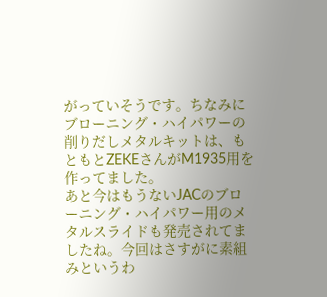がっていそうです。ちなみにブローニング・ハイパワーの削りだしメタルキットは、もともとZEKEさんがM1935用を作ってました。
あと今はもうないJACのブローニング・ハイパワー用のメタルスライドも発売されてましたね。今回はさすがに素組みというわ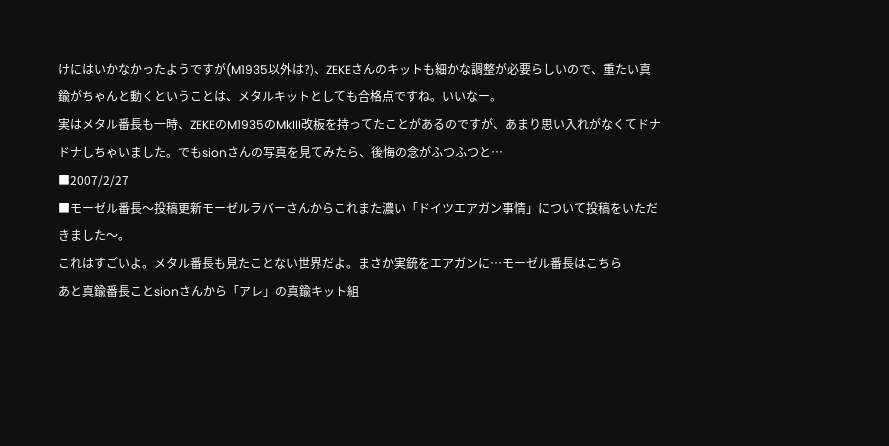けにはいかなかったようですが(M1935以外は?)、ZEKEさんのキットも細かな調整が必要らしいので、重たい真鍮がちゃんと動くということは、メタルキットとしても合格点ですね。いいなー。
実はメタル番長も一時、ZEKEのM1935のMkIII改板を持ってたことがあるのですが、あまり思い入れがなくてドナドナしちゃいました。でもsionさんの写真を見てみたら、後悔の念がふつふつと…
■2007/2/27
■モーゼル番長〜投稿更新モーゼルラバーさんからこれまた濃い「ドイツエアガン事情」について投稿をいただきました〜。
これはすごいよ。メタル番長も見たことない世界だよ。まさか実銃をエアガンに…モーゼル番長はこちら
あと真鍮番長ことsionさんから「アレ」の真鍮キット組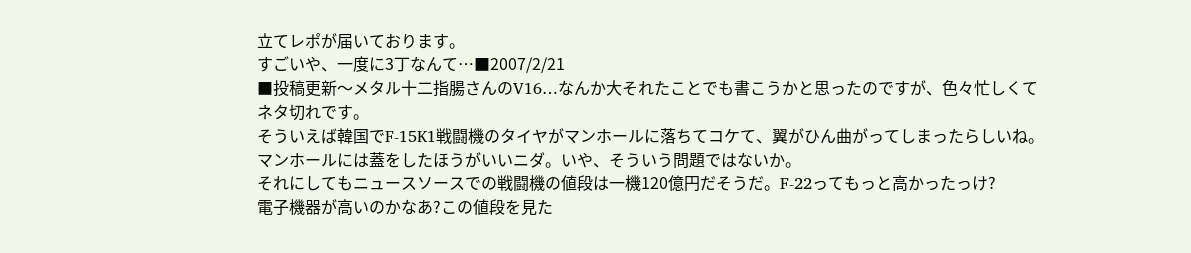立てレポが届いております。
すごいや、一度に3丁なんて…■2007/2/21
■投稿更新〜メタル十二指腸さんのV16…なんか大それたことでも書こうかと思ったのですが、色々忙しくてネタ切れです。
そういえば韓国でF-15K1戦闘機のタイヤがマンホールに落ちてコケて、翼がひん曲がってしまったらしいね。
マンホールには蓋をしたほうがいいニダ。いや、そういう問題ではないか。
それにしてもニュースソースでの戦闘機の値段は一機120億円だそうだ。F-22ってもっと高かったっけ?
電子機器が高いのかなあ?この値段を見た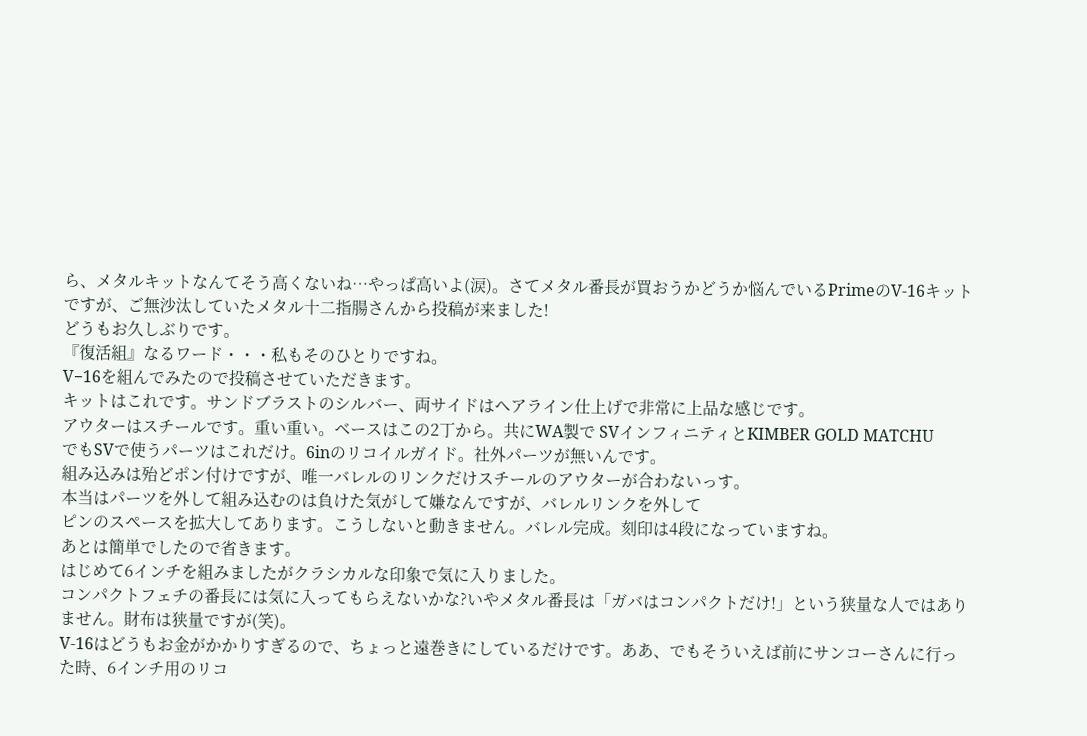ら、メタルキットなんてそう高くないね…やっぱ高いよ(涙)。さてメタル番長が買おうかどうか悩んでいるPrimeのV-16キットですが、ご無沙汰していたメタル十二指腸さんから投稿が来ました!
どうもお久しぶりです。
『復活組』なるワード・・・私もそのひとりですね。
V−16を組んでみたので投稿させていただきます。
キットはこれです。サンドブラストのシルバー、両サイドはヘアライン仕上げで非常に上品な感じです。
アウターはスチールです。重い重い。ベースはこの2丁から。共にWA製で SVインフィニティとKIMBER GOLD MATCHU
でもSVで使うパーツはこれだけ。6inのリコイルガイド。社外パーツが無いんです。
組み込みは殆どポン付けですが、唯一バレルのリンクだけスチールのアウターが合わないっす。
本当はパーツを外して組み込むのは負けた気がして嫌なんですが、バレルリンクを外して
ピンのスペースを拡大してあります。こうしないと動きません。バレル完成。刻印は4段になっていますね。
あとは簡単でしたので省きます。
はじめて6インチを組みましたがクラシカルな印象で気に入りました。
コンパクトフェチの番長には気に入ってもらえないかな?いやメタル番長は「ガバはコンパクトだけ!」という狭量な人ではありません。財布は狭量ですが(笑)。
V-16はどうもお金がかかりすぎるので、ちょっと遠巻きにしているだけです。ああ、でもそういえば前にサンコーさんに行った時、6インチ用のリコ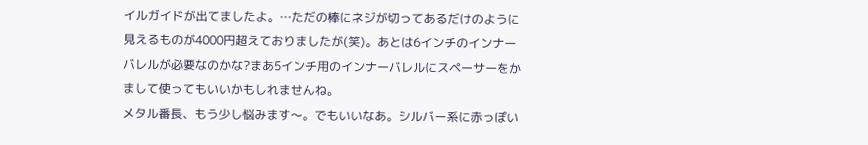イルガイドが出てましたよ。…ただの棒にネジが切ってあるだけのように見えるものが4000円超えておりましたが(笑)。あとは6インチのインナーバレルが必要なのかな?まあ5インチ用のインナーバレルにスペーサーをかまして使ってもいいかもしれませんね。
メタル番長、もう少し悩みます〜。でもいいなあ。シルバー系に赤っぽい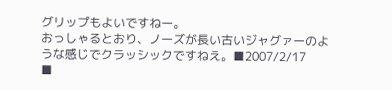グリップもよいですねー。
おっしゃるとおり、ノーズが長い古いジャグァーのような感じでクラッシックですねえ。■2007/2/17
■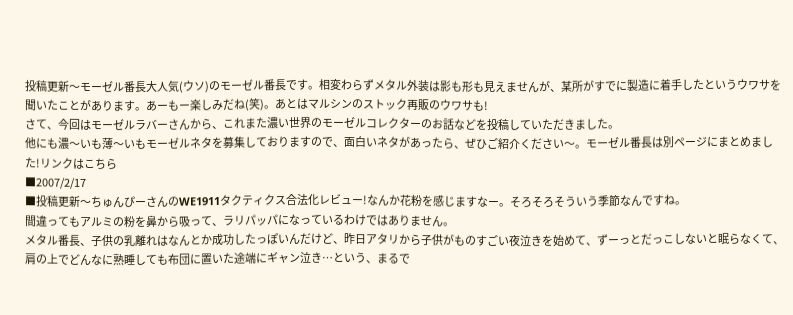投稿更新〜モーゼル番長大人気(ウソ)のモーゼル番長です。相変わらずメタル外装は影も形も見えませんが、某所がすでに製造に着手したというウワサを聞いたことがあります。あーもー楽しみだね(笑)。あとはマルシンのストック再販のウワサも!
さて、今回はモーゼルラバーさんから、これまた濃い世界のモーゼルコレクターのお話などを投稿していただきました。
他にも濃〜いも薄〜いもモーゼルネタを募集しておりますので、面白いネタがあったら、ぜひご紹介ください〜。モーゼル番長は別ページにまとめました!リンクはこちら
■2007/2/17
■投稿更新〜ちゅんぴーさんのWE1911タクティクス合法化レビュー!なんか花粉を感じますなー。そろそろそういう季節なんですね。
間違ってもアルミの粉を鼻から吸って、ラリパッパになっているわけではありません。
メタル番長、子供の乳離れはなんとか成功したっぽいんだけど、昨日アタリから子供がものすごい夜泣きを始めて、ずーっとだっこしないと眠らなくて、肩の上でどんなに熟睡しても布団に置いた途端にギャン泣き…という、まるで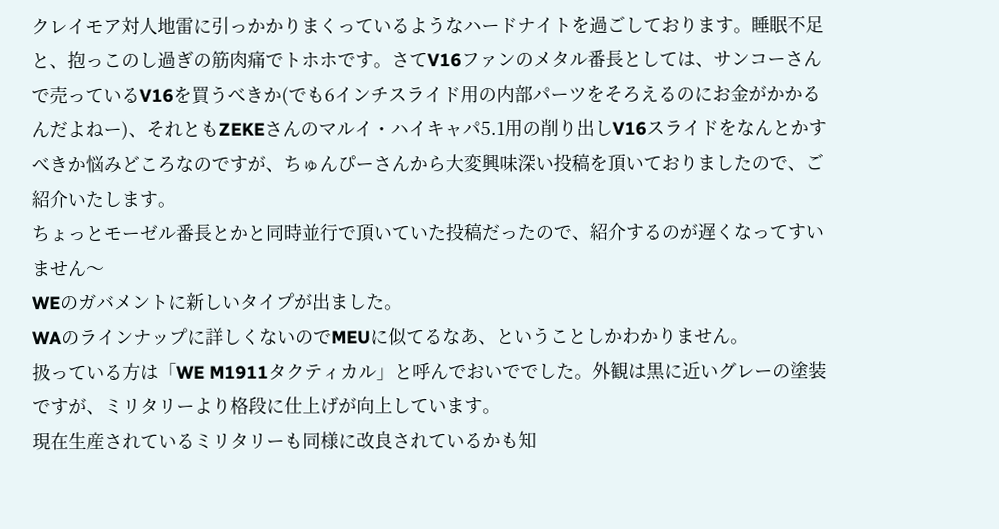クレイモア対人地雷に引っかかりまくっているようなハードナイトを過ごしております。睡眠不足と、抱っこのし過ぎの筋肉痛でトホホです。さてV16ファンのメタル番長としては、サンコーさんで売っているV16を買うべきか(でも6インチスライド用の内部パーツをそろえるのにお金がかかるんだよねー)、それともZEKEさんのマルイ・ハイキャパ5.1用の削り出しV16スライドをなんとかすべきか悩みどころなのですが、ちゅんぴーさんから大変興味深い投稿を頂いておりましたので、ご紹介いたします。
ちょっとモーゼル番長とかと同時並行で頂いていた投稿だったので、紹介するのが遅くなってすいません〜
WEのガバメントに新しいタイプが出ました。
WAのラインナップに詳しくないのでMEUに似てるなあ、ということしかわかりません。
扱っている方は「WE M1911タクティカル」と呼んでおいででした。外観は黒に近いグレーの塗装ですが、ミリタリーより格段に仕上げが向上しています。
現在生産されているミリタリーも同様に改良されているかも知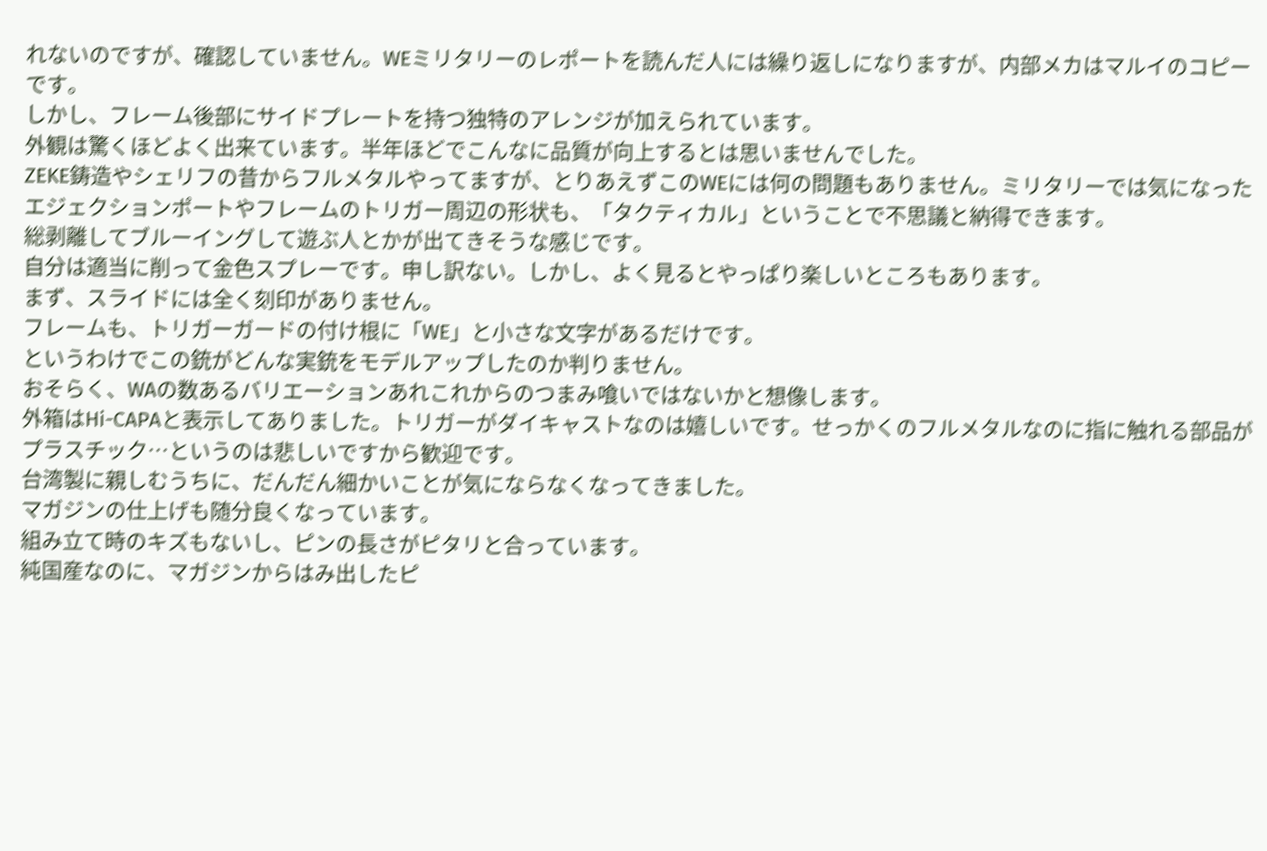れないのですが、確認していません。WEミリタリーのレポートを読んだ人には繰り返しになりますが、内部メカはマルイのコピーです。
しかし、フレーム後部にサイドプレートを持つ独特のアレンジが加えられています。
外観は驚くほどよく出来ています。半年ほどでこんなに品質が向上するとは思いませんでした。
ZEKE鋳造やシェリフの昔からフルメタルやってますが、とりあえずこのWEには何の問題もありません。ミリタリーでは気になったエジェクションポートやフレームのトリガー周辺の形状も、「タクティカル」ということで不思議と納得できます。
総剥離してブルーイングして遊ぶ人とかが出てきそうな感じです。
自分は適当に削って金色スプレーです。申し訳ない。しかし、よく見るとやっぱり楽しいところもあります。
まず、スライドには全く刻印がありません。
フレームも、トリガーガードの付け根に「WE」と小さな文字があるだけです。
というわけでこの銃がどんな実銃をモデルアップしたのか判りません。
おそらく、WAの数あるバリエーションあれこれからのつまみ喰いではないかと想像します。
外箱はHi-CAPAと表示してありました。トリガーがダイキャストなのは嬉しいです。せっかくのフルメタルなのに指に触れる部品がプラスチック…というのは悲しいですから歓迎です。
台湾製に親しむうちに、だんだん細かいことが気にならなくなってきました。
マガジンの仕上げも随分良くなっています。
組み立て時のキズもないし、ピンの長さがピタリと合っています。
純国産なのに、マガジンからはみ出したピ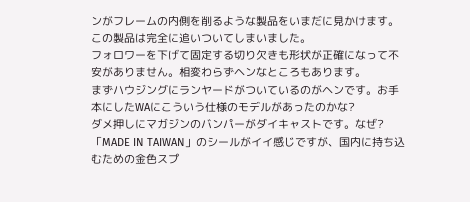ンがフレームの内側を削るような製品をいまだに見かけます。この製品は完全に追いついてしまいました。
フォロワーを下げて固定する切り欠きも形状が正確になって不安がありません。相変わらずヘンなところもあります。
まずハウジングにランヤードがついているのがヘンです。お手本にしたWAにこういう仕様のモデルがあったのかな?
ダメ押しにマガジンのバンパーがダイキャストです。なぜ?
「MADE IN TAIWAN」のシールがイイ感じですが、国内に持ち込むための金色スプ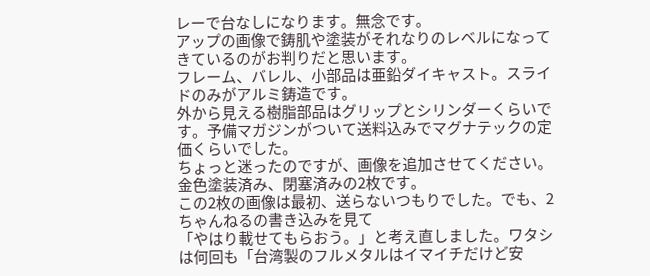レーで台なしになります。無念です。
アップの画像で鋳肌や塗装がそれなりのレベルになってきているのがお判りだと思います。
フレーム、バレル、小部品は亜鉛ダイキャスト。スライドのみがアルミ鋳造です。
外から見える樹脂部品はグリップとシリンダーくらいです。予備マガジンがついて送料込みでマグナテックの定価くらいでした。
ちょっと迷ったのですが、画像を追加させてください。金色塗装済み、閉塞済みの2枚です。
この2枚の画像は最初、送らないつもりでした。でも、2ちゃんねるの書き込みを見て
「やはり載せてもらおう。」と考え直しました。ワタシは何回も「台湾製のフルメタルはイマイチだけど安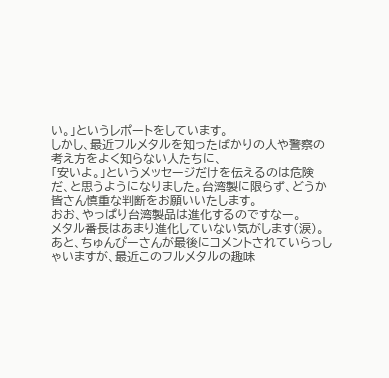い。」というレポートをしています。
しかし、最近フルメタルを知ったばかりの人や警察の考え方をよく知らない人たちに、
「安いよ。」というメッセージだけを伝えるのは危険だ、と思うようになりました。台湾製に限らず、どうか皆さん慎重な判断をお願いいたします。
おお、やっぱり台湾製品は進化するのですなー。
メタル番長はあまり進化していない気がします(涙)。
あと、ちゅんぴーさんが最後にコメントされていらっしゃいますが、最近このフルメタルの趣味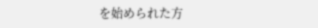を始められた方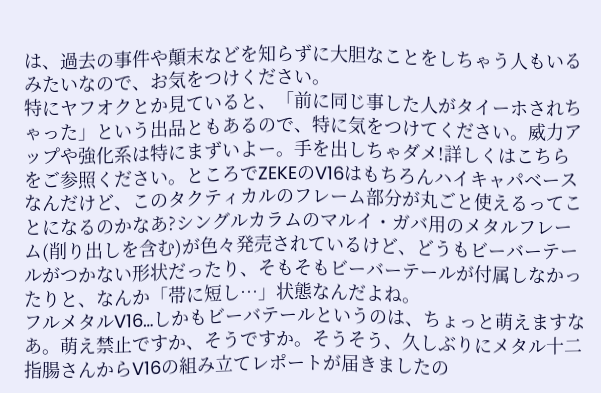は、過去の事件や顛末などを知らずに大胆なことをしちゃう人もいるみたいなので、お気をつけください。
特にヤフオクとか見ていると、「前に同じ事した人がタイーホされちゃった」という出品ともあるので、特に気をつけてください。威力アップや強化系は特にまずいよー。手を出しちゃダメ!詳しくはこちらをご参照ください。ところでZEKEのV16はもちろんハイキャパベースなんだけど、このタクティカルのフレーム部分が丸ごと使えるってことになるのかなあ?シングルカラムのマルイ・ガバ用のメタルフレーム(削り出しを含む)が色々発売されているけど、どうもビーバーテールがつかない形状だったり、そもそもビーバーテールが付属しなかったりと、なんか「帯に短し…」状態なんだよね。
フルメタルV16…しかもビーバテールというのは、ちょっと萌えますなあ。萌え禁止ですか、そうですか。そうそう、久しぶりにメタル十二指腸さんからV16の組み立てレポートが届きましたの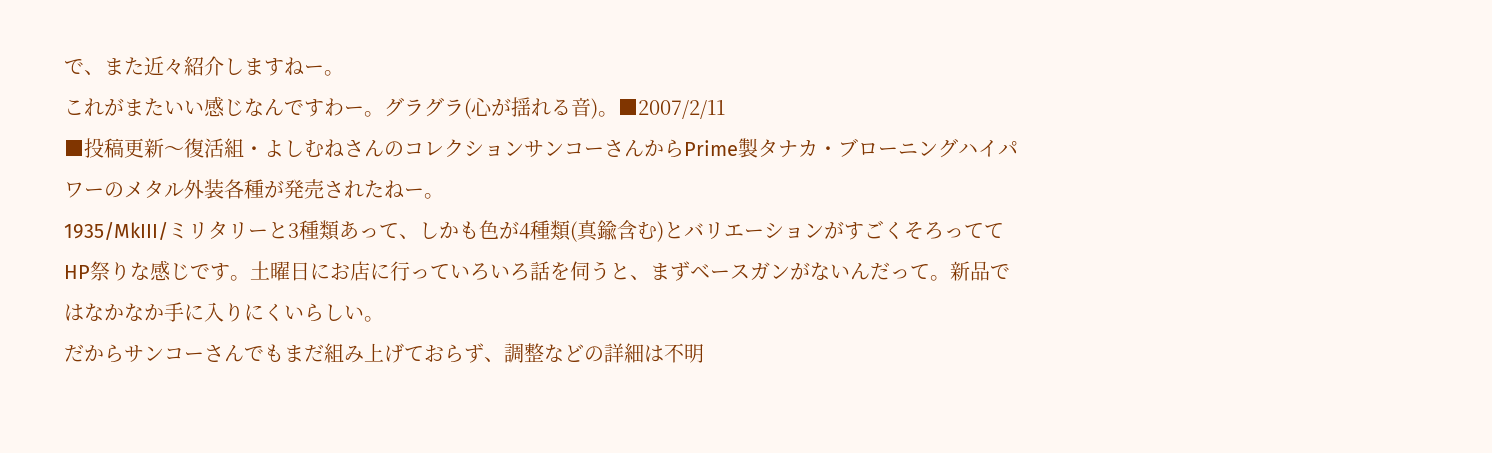で、また近々紹介しますねー。
これがまたいい感じなんですわー。グラグラ(心が揺れる音)。■2007/2/11
■投稿更新〜復活組・よしむねさんのコレクションサンコーさんからPrime製タナカ・ブローニングハイパワーのメタル外装各種が発売されたねー。
1935/MkIII/ミリタリーと3種類あって、しかも色が4種類(真鍮含む)とバリエーションがすごくそろっててHP祭りな感じです。土曜日にお店に行っていろいろ話を伺うと、まずベースガンがないんだって。新品ではなかなか手に入りにくいらしい。
だからサンコーさんでもまだ組み上げておらず、調整などの詳細は不明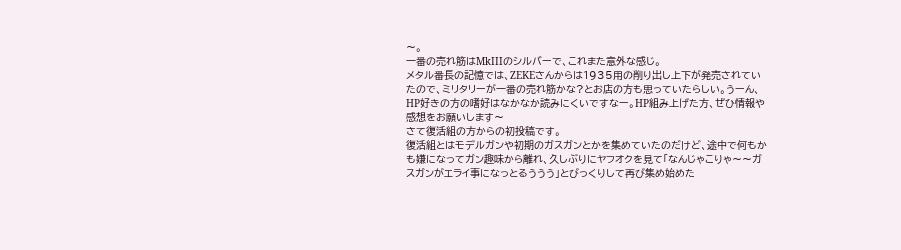〜。
一番の売れ筋はMkIIIのシルバーで、これまた意外な感じ。
メタル番長の記憶では、ZEKEさんからは1935用の削り出し上下が発売されていたので、ミリタリーが一番の売れ筋かな?とお店の方も思っていたらしい。うーん、HP好きの方の嗜好はなかなか読みにくいですなー。HP組み上げた方、ぜひ情報や感想をお願いします〜
さて復活組の方からの初投稿です。
復活組とはモデルガンや初期のガスガンとかを集めていたのだけど、途中で何もかも嫌になってガン趣味から離れ、久しぶりにヤフオクを見て「なんじゃこりゃ〜〜ガスガンがエライ事になっとるううう」とびっくりして再び集め始めた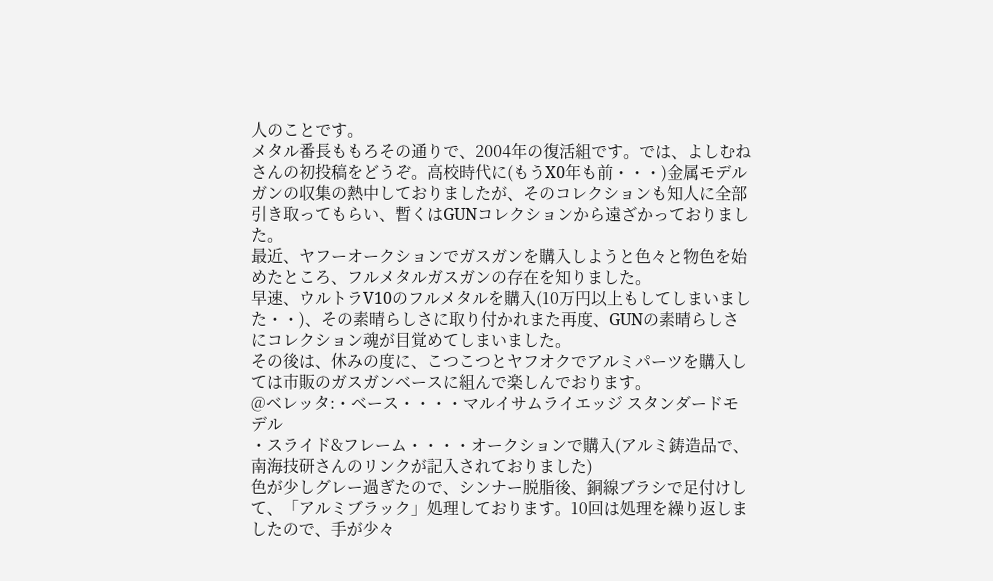人のことです。
メタル番長ももろその通りで、2004年の復活組です。では、よしむねさんの初投稿をどうぞ。高校時代に(もうX0年も前・・・)金属モデルガンの収集の熱中しておりましたが、そのコレクションも知人に全部引き取ってもらい、暫くはGUNコレクションから遠ざかっておりました。
最近、ヤフーオークションでガスガンを購入しようと色々と物色を始めたところ、フルメタルガスガンの存在を知りました。
早速、ウルトラV10のフルメタルを購入(10万円以上もしてしまいました・・)、その素晴らしさに取り付かれまた再度、GUNの素晴らしさにコレクション魂が目覚めてしまいました。
その後は、休みの度に、こつこつとヤフオクでアルミパーツを購入しては市販のガスガンベースに組んで楽しんでおります。
@ベレッタ:・ベース・・・・マルイサムライエッジ スタンダードモデル
・スライド&フレーム・・・・オークションで購入(アルミ鋳造品で、南海技研さんのリンクが記入されておりました)
色が少しグレー過ぎたので、シンナー脱脂後、銅線ブラシで足付けして、「アルミブラック」処理しております。10回は処理を繰り返しましたので、手が少々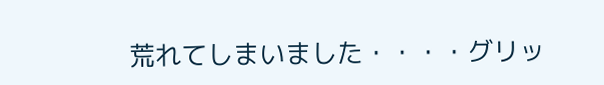荒れてしまいました・・・・グリッ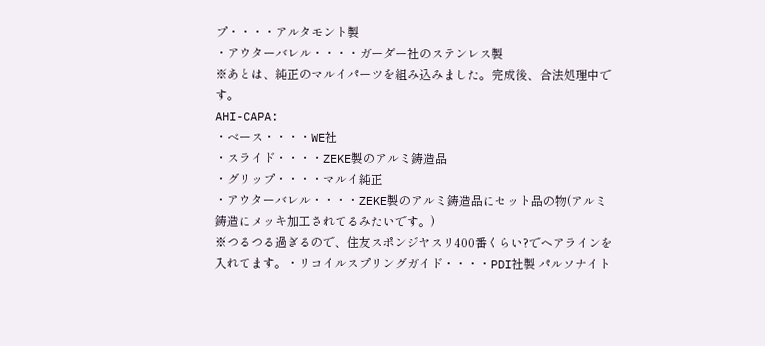プ・・・・アルタモント製
・アウターバレル・・・・ガーダー社のステンレス製
※あとは、純正のマルイパーツを組み込みました。完成後、合法処理中です。
AHI-CAPA:
・ベース・・・・WE社
・スライド・・・・ZEKE製のアルミ鋳造品
・グリップ・・・・マルイ純正
・アウターバレル・・・・ZEKE製のアルミ鋳造品にセット品の物(アルミ鋳造にメッキ加工されてるみたいです。)
※つるつる過ぎるので、住友スポンジヤスリ400番くらい?でヘアラインを入れてます。・リコイルスプリングガイド・・・・PDI社製 パルソナイト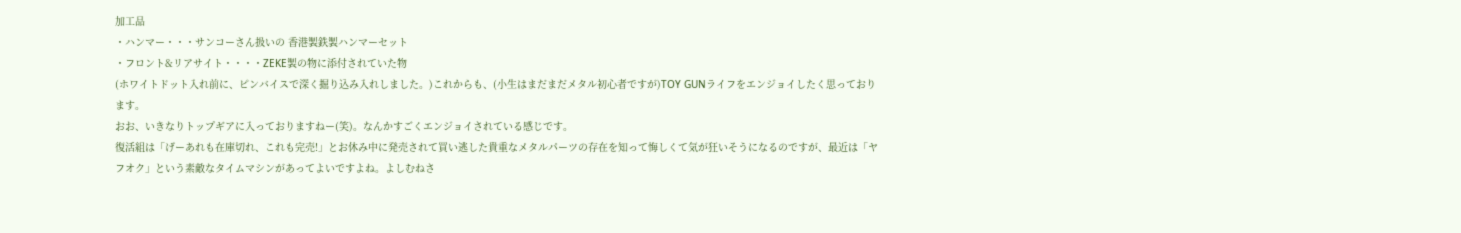加工品
・ハンマー・・・サンコーさん扱いの 香港製鉄製ハンマーセット
・フロント&リアサイト・・・・ZEKE製の物に添付されていた物
(ホワイトドット入れ前に、ピンバイスで深く掘り込み入れしました。)これからも、(小生はまだまだメタル初心者ですが)TOY GUNライフをエンジョイしたく思っております。
おお、いきなりトップギアに入っておりますねー(笑)。なんかすごくエンジョイされている感じです。
復活組は「げーあれも在庫切れ、これも完売!」とお休み中に発売されて買い逃した貴重なメタルパーツの存在を知って悔しくて気が狂いそうになるのですが、最近は「ヤフオク」という素敵なタイムマシンがあってよいですよね。よしむねさ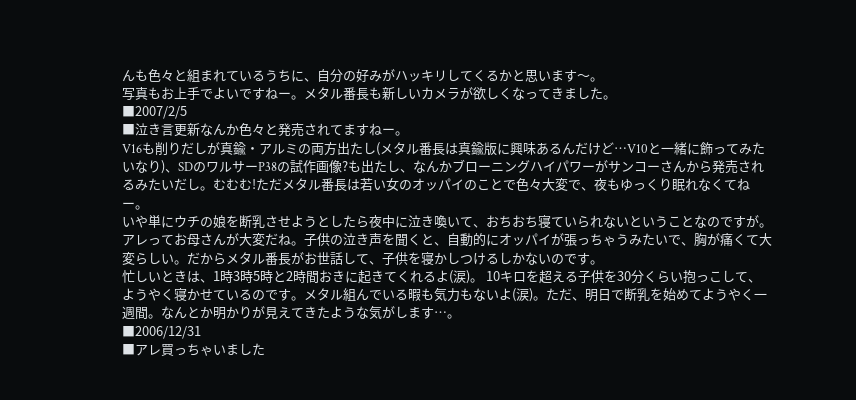んも色々と組まれているうちに、自分の好みがハッキリしてくるかと思います〜。
写真もお上手でよいですねー。メタル番長も新しいカメラが欲しくなってきました。
■2007/2/5
■泣き言更新なんか色々と発売されてますねー。
V16も削りだしが真鍮・アルミの両方出たし(メタル番長は真鍮版に興味あるんだけど…V10と一緒に飾ってみたいなり)、SDのワルサーP38の試作画像?も出たし、なんかブローニングハイパワーがサンコーさんから発売されるみたいだし。むむむ!ただメタル番長は若い女のオッパイのことで色々大変で、夜もゆっくり眠れなくてねー。
いや単にウチの娘を断乳させようとしたら夜中に泣き喚いて、おちおち寝ていられないということなのですが。
アレってお母さんが大変だね。子供の泣き声を聞くと、自動的にオッパイが張っちゃうみたいで、胸が痛くて大変らしい。だからメタル番長がお世話して、子供を寝かしつけるしかないのです。
忙しいときは、1時3時5時と2時間おきに起きてくれるよ(涙)。 10キロを超える子供を30分くらい抱っこして、ようやく寝かせているのです。メタル組んでいる暇も気力もないよ(涙)。ただ、明日で断乳を始めてようやく一週間。なんとか明かりが見えてきたような気がします…。
■2006/12/31
■アレ買っちゃいました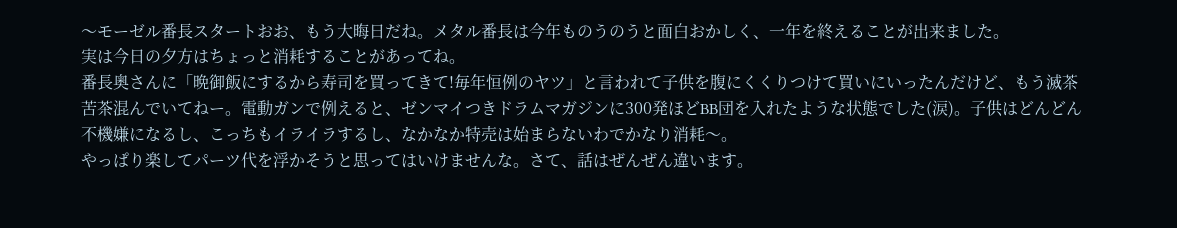〜モーゼル番長スタートおお、もう大晦日だね。メタル番長は今年ものうのうと面白おかしく、一年を終えることが出来ました。
実は今日の夕方はちょっと消耗することがあってね。
番長奥さんに「晩御飯にするから寿司を買ってきて!毎年恒例のヤツ」と言われて子供を腹にくくりつけて買いにいったんだけど、もう滅茶苦茶混んでいてねー。電動ガンで例えると、ゼンマイつきドラムマガジンに300発ほどBB団を入れたような状態でした(涙)。子供はどんどん不機嫌になるし、こっちもイライラするし、なかなか特売は始まらないわでかなり消耗〜。
やっぱり楽してパーツ代を浮かそうと思ってはいけませんな。さて、話はぜんぜん違います。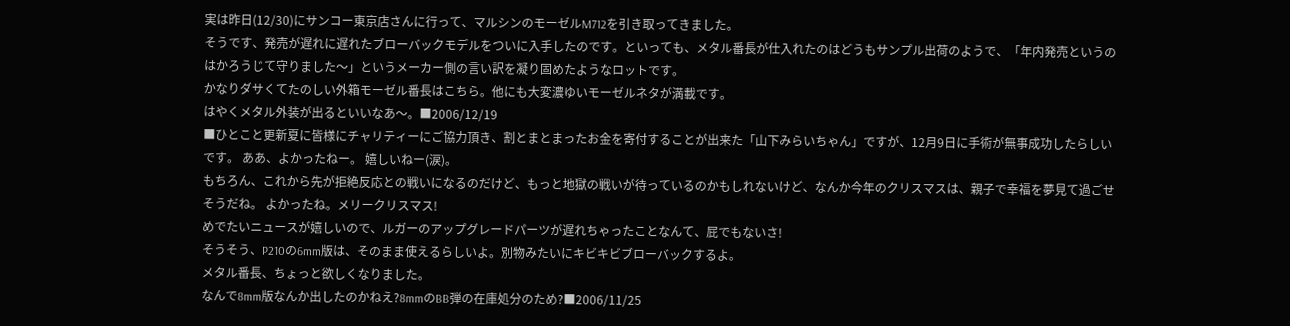実は昨日(12/30)にサンコー東京店さんに行って、マルシンのモーゼルM712を引き取ってきました。
そうです、発売が遅れに遅れたブローバックモデルをついに入手したのです。といっても、メタル番長が仕入れたのはどうもサンプル出荷のようで、「年内発売というのはかろうじて守りました〜」というメーカー側の言い訳を凝り固めたようなロットです。
かなりダサくてたのしい外箱モーゼル番長はこちら。他にも大変濃ゆいモーゼルネタが満載です。
はやくメタル外装が出るといいなあ〜。■2006/12/19
■ひとこと更新夏に皆様にチャリティーにご協力頂き、割とまとまったお金を寄付することが出来た「山下みらいちゃん」ですが、12月9日に手術が無事成功したらしいです。 ああ、よかったねー。 嬉しいねー(涙)。
もちろん、これから先が拒絶反応との戦いになるのだけど、もっと地獄の戦いが待っているのかもしれないけど、なんか今年のクリスマスは、親子で幸福を夢見て過ごせそうだね。 よかったね。メリークリスマス!
めでたいニュースが嬉しいので、ルガーのアップグレードパーツが遅れちゃったことなんて、屁でもないさ!
そうそう、P210の6mm版は、そのまま使えるらしいよ。別物みたいにキビキビブローバックするよ。
メタル番長、ちょっと欲しくなりました。
なんで8mm版なんか出したのかねえ?8mmのBB弾の在庫処分のため?■2006/11/25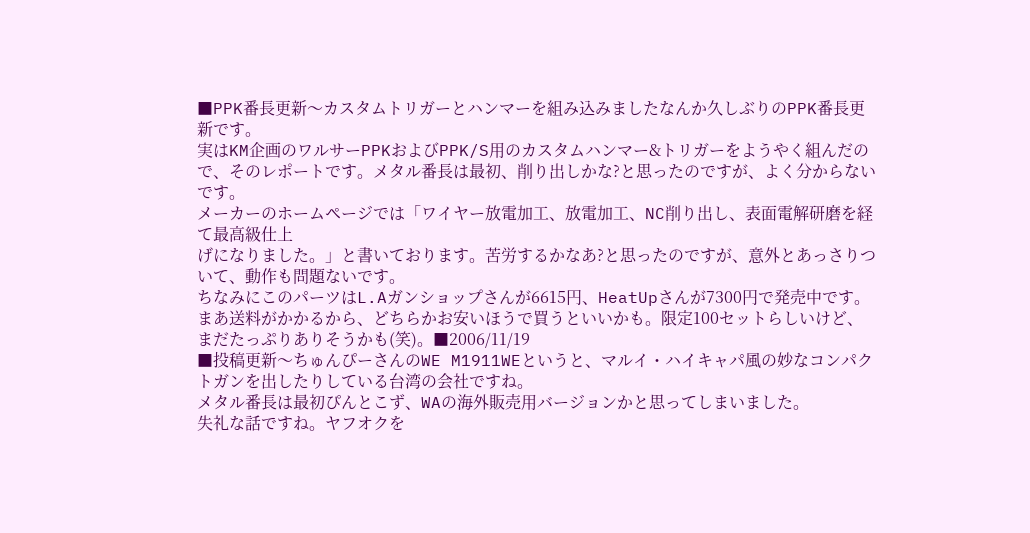■PPK番長更新〜カスタムトリガーとハンマーを組み込みましたなんか久しぶりのPPK番長更新です。
実はKM企画のワルサーPPKおよびPPK/S用のカスタムハンマー&トリガーをようやく組んだので、そのレポートです。メタル番長は最初、削り出しかな?と思ったのですが、よく分からないです。
メーカーのホームページでは「ワイヤー放電加工、放電加工、NC削り出し、表面電解研磨を経て最高級仕上
げになりました。」と書いております。苦労するかなあ?と思ったのですが、意外とあっさりついて、動作も問題ないです。
ちなみにこのパーツはL.Aガンショップさんが6615円、HeatUpさんが7300円で発売中です。まあ送料がかかるから、どちらかお安いほうで買うといいかも。限定100セットらしいけど、まだたっぷりありそうかも(笑)。■2006/11/19
■投稿更新〜ちゅんぴーさんのWE M1911WEというと、マルイ・ハイキャパ風の妙なコンパクトガンを出したりしている台湾の会社ですね。
メタル番長は最初ぴんとこず、WAの海外販売用バージョンかと思ってしまいました。
失礼な話ですね。ヤフオクを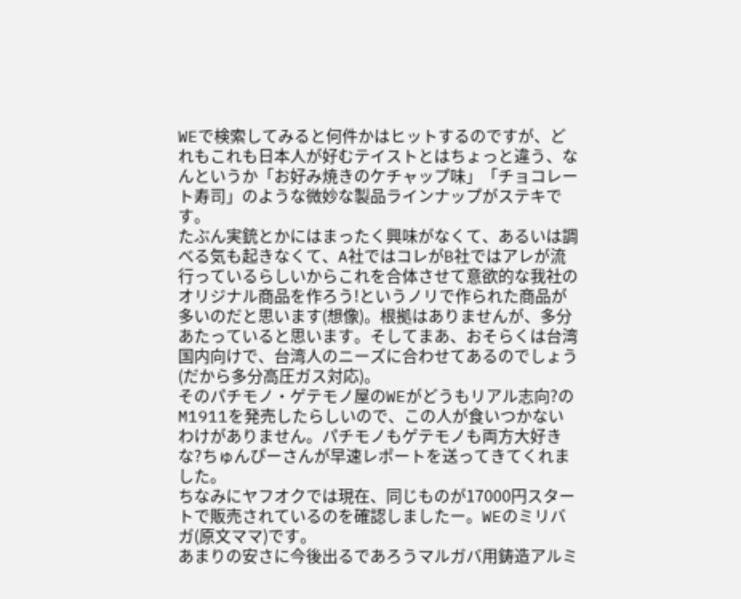WEで検索してみると何件かはヒットするのですが、どれもこれも日本人が好むテイストとはちょっと違う、なんというか「お好み焼きのケチャップ味」「チョコレート寿司」のような微妙な製品ラインナップがステキです。
たぶん実銃とかにはまったく興味がなくて、あるいは調べる気も起きなくて、A社ではコレがB社ではアレが流行っているらしいからこれを合体させて意欲的な我社のオリジナル商品を作ろう!というノリで作られた商品が多いのだと思います(想像)。根拠はありませんが、多分あたっていると思います。そしてまあ、おそらくは台湾国内向けで、台湾人のニーズに合わせてあるのでしょう(だから多分高圧ガス対応)。
そのパチモノ・ゲテモノ屋のWEがどうもリアル志向?のM1911を発売したらしいので、この人が食いつかないわけがありません。パチモノもゲテモノも両方大好きな?ちゅんぴーさんが早速レポートを送ってきてくれました。
ちなみにヤフオクでは現在、同じものが17000円スタートで販売されているのを確認しましたー。WEのミリバガ(原文ママ)です。
あまりの安さに今後出るであろうマルガバ用鋳造アルミ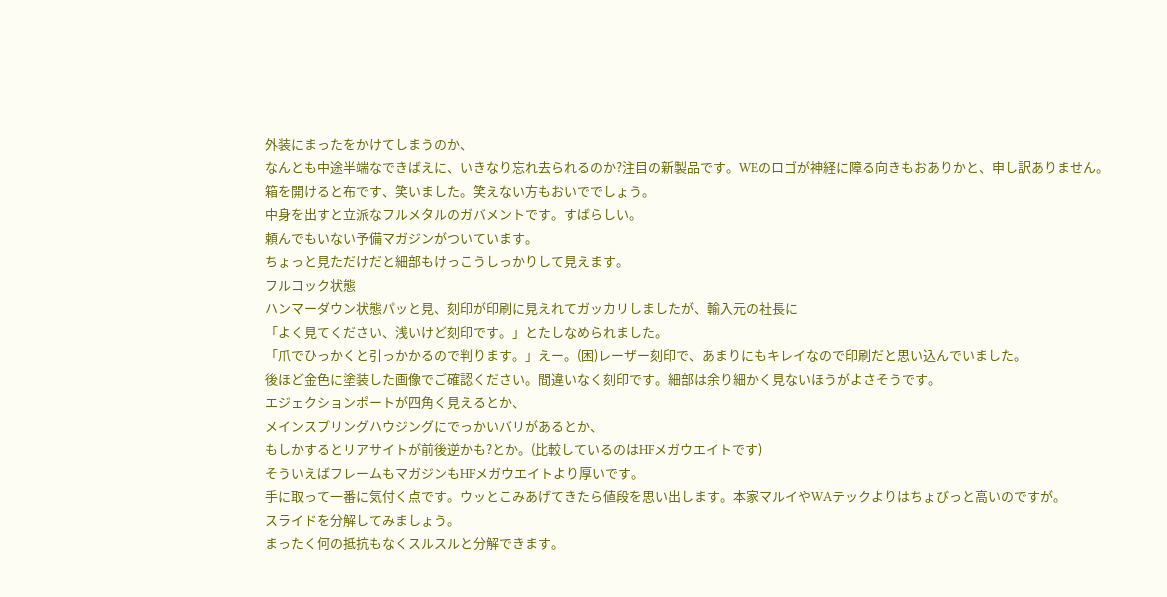外装にまったをかけてしまうのか、
なんとも中途半端なできばえに、いきなり忘れ去られるのか?注目の新製品です。WEのロゴが神経に障る向きもおありかと、申し訳ありません。
箱を開けると布です、笑いました。笑えない方もおいででしょう。
中身を出すと立派なフルメタルのガバメントです。すばらしい。
頼んでもいない予備マガジンがついています。
ちょっと見ただけだと細部もけっこうしっかりして見えます。
フルコック状態
ハンマーダウン状態パッと見、刻印が印刷に見えれてガッカリしましたが、輸入元の社長に
「よく見てください、浅いけど刻印です。」とたしなめられました。
「爪でひっかくと引っかかるので判ります。」えー。(困)レーザー刻印で、あまりにもキレイなので印刷だと思い込んでいました。
後ほど金色に塗装した画像でご確認ください。間違いなく刻印です。細部は余り細かく見ないほうがよさそうです。
エジェクションポートが四角く見えるとか、
メインスプリングハウジングにでっかいバリがあるとか、
もしかするとリアサイトが前後逆かも?とか。(比較しているのはHFメガウエイトです)
そういえばフレームもマガジンもHFメガウエイトより厚いです。
手に取って一番に気付く点です。ウッとこみあげてきたら値段を思い出します。本家マルイやWAテックよりはちょびっと高いのですが。
スライドを分解してみましょう。
まったく何の抵抗もなくスルスルと分解できます。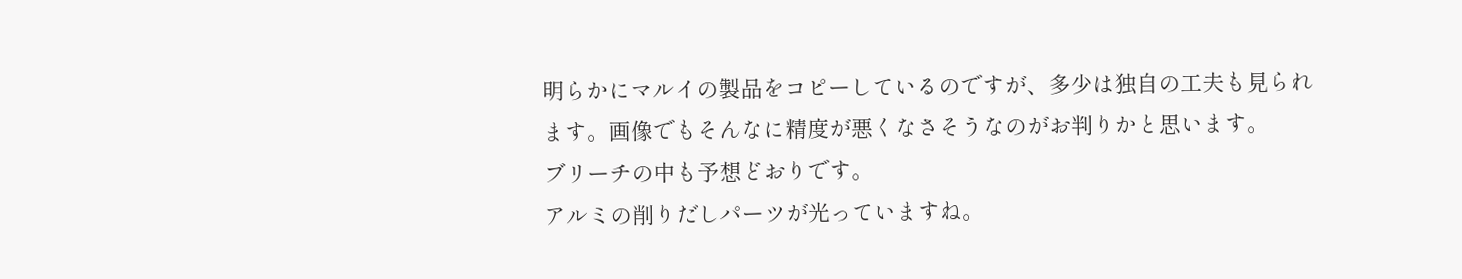明らかにマルイの製品をコピーしているのですが、多少は独自の工夫も見られます。画像でもそんなに精度が悪くなさそうなのがお判りかと思います。
ブリーチの中も予想どおりです。
アルミの削りだしパーツが光っていますね。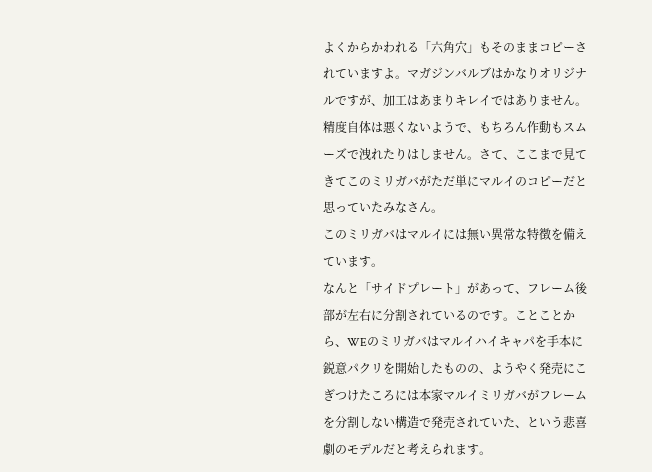よくからかわれる「六角穴」もそのままコピーされていますよ。マガジンバルブはかなりオリジナルですが、加工はあまりキレイではありません。
精度自体は悪くないようで、もちろん作動もスムーズで洩れたりはしません。さて、ここまで見てきてこのミリガバがただ単にマルイのコピーだと思っていたみなさん。
このミリガバはマルイには無い異常な特徴を備えています。
なんと「サイドプレート」があって、フレーム後部が左右に分割されているのです。ことことから、WEのミリガバはマルイハイキャパを手本に鋭意パクリを開始したものの、ようやく発売にこぎつけたころには本家マルイミリガバがフレームを分割しない構造で発売されていた、という悲喜劇のモデルだと考えられます。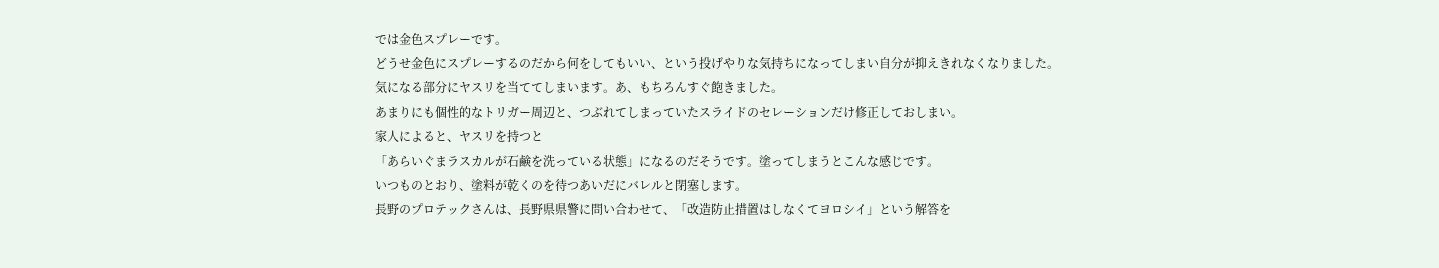では金色スプレーです。
どうせ金色にスプレーするのだから何をしてもいい、という投げやりな気持ちになってしまい自分が抑えきれなくなりました。
気になる部分にヤスリを当ててしまいます。あ、もちろんすぐ飽きました。
あまりにも個性的なトリガー周辺と、つぶれてしまっていたスライドのセレーションだけ修正しておしまい。
家人によると、ヤスリを持つと
「あらいぐまラスカルが石鹸を洗っている状態」になるのだそうです。塗ってしまうとこんな感じです。
いつものとおり、塗料が乾くのを待つあいだにバレルと閉塞します。
長野のプロテックさんは、長野県県警に問い合わせて、「改造防止措置はしなくてヨロシイ」という解答を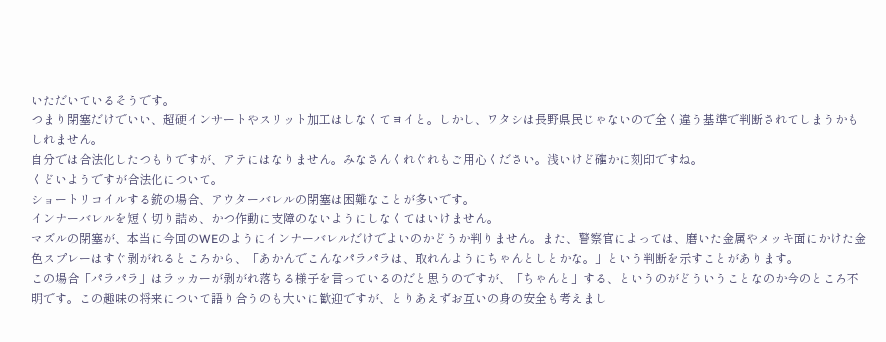いただいているそうです。
つまり閉塞だけでいい、超硬インサートやスリット加工はしなくてヨイと。しかし、ワタシは長野県民じゃないので全く違う基準で判断されてしまうかもしれません。
自分では合法化したつもりですが、アテにはなりません。みなさんくれぐれもご用心ください。浅いけど確かに刻印ですね。
くどいようですが合法化について。
ショートリコイルする銃の場合、アウターバレルの閉塞は困難なことが多いです。
インナーバレルを短く切り詰め、かつ作動に支障のないようにしなくてはいけません。
マズルの閉塞が、本当に今回のWEのようにインナーバレルだけでよいのかどうか判りません。また、警察官によっては、磨いた金属やメッキ面にかけた金色スプレーはすぐ剥がれるところから、「あかんでこんなパラパラは、取れんようにちゃんとしとかな。」という判断を示すことがあります。
この場合「パラパラ」はラッカーが剥がれ落ちる様子を言っているのだと思うのですが、「ちゃんと」する、というのがどういうことなのか今のところ不明です。この趣味の将来について語り合うのも大いに歓迎ですが、とりあえずお互いの身の安全も考えまし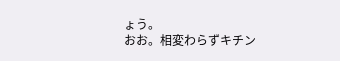ょう。
おお。相変わらずキチン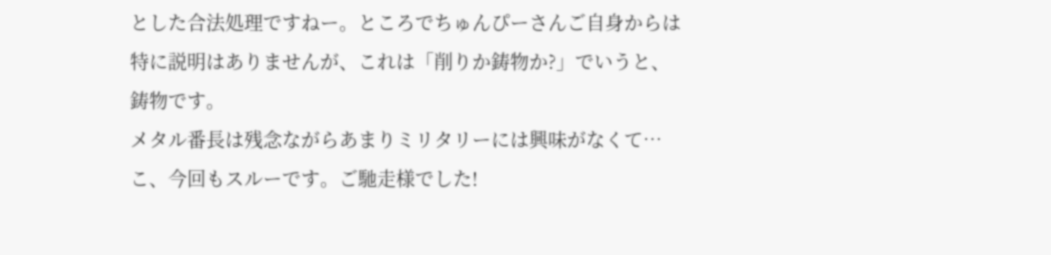とした合法処理ですねー。ところでちゅんぴーさんご自身からは特に説明はありませんが、これは「削りか鋳物か?」でいうと、鋳物です。
メタル番長は残念ながらあまりミリタリーには興味がなくて…こ、今回もスルーです。ご馳走様でした!